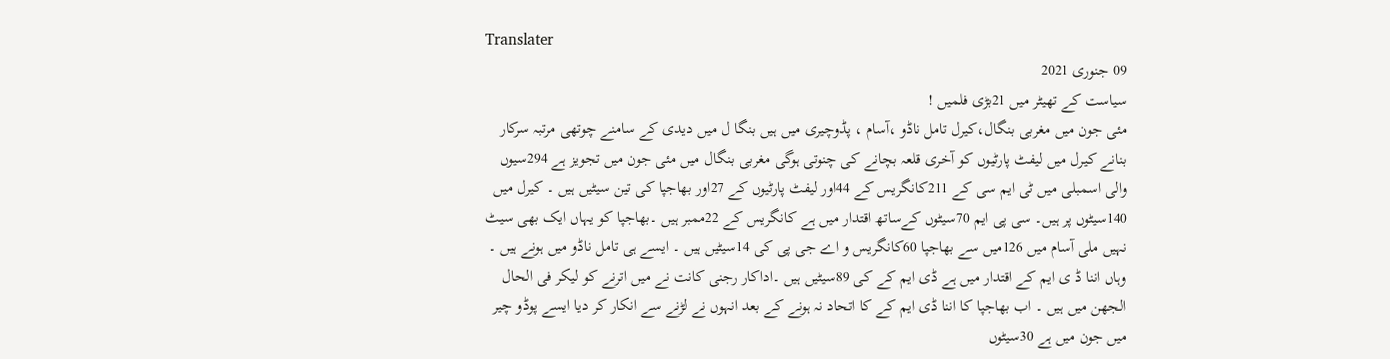Translater
09 جنوری 2021
سیاست کے تھیٹر میں 21بڑی فلمیں !
مئی جون میں مغربی بنگال،کیرل تامل ناڈو ،آسام ، پڈوچیری میں ہیں بنگا ل میں دیدی کے سامنے چوتھی مرتبہ سرکار بنانے کیرل میں لیفٹ پارٹیوں کو آخری قلعہ بچانے کی چنوتی ہوگی مغربی بنگال میں مئی جون میں تجویز ہے 294سیوں والی اسمبلی میں ٹی ایم سی کے 211کانگریس کے 44اور لیفٹ پارٹیوں کے 27اور بھاجپا کی تین سیٹیں ہیں ۔ کیرل میں 140سیٹوں پر ہیں۔ سی پی ایم 70سیٹوں کےساتھ اقتدار میں ہے کانگریس کے 22ممبر ہیں ۔بھاجپا کو یہاں ایک بھی سیٹ نہیں ملی آسام میں 126میں سے بھاجپا 60کانگریس و اے جی پی کی 14سیٹیں ہیں ۔ ایسے ہی تامل ناڈو میں ہونے ہیں ۔ وہاں اننا ڈ ی ایم کے اقتدار میں ہے ڈی ایم کے کی 89سیٹیں ہیں ۔اداکار رجنی کانت نے میں اترنے کو لیکر فی الحال الجھن میں ہیں ۔ اب بھاجپا کا اننا ڈی ایم کے کا اتحاد نہ ہونے کے بعد انہوں نے لڑنے سے انکار کر دیا ایسے پوڈو چیر میں جون میں ہے 30سیٹوں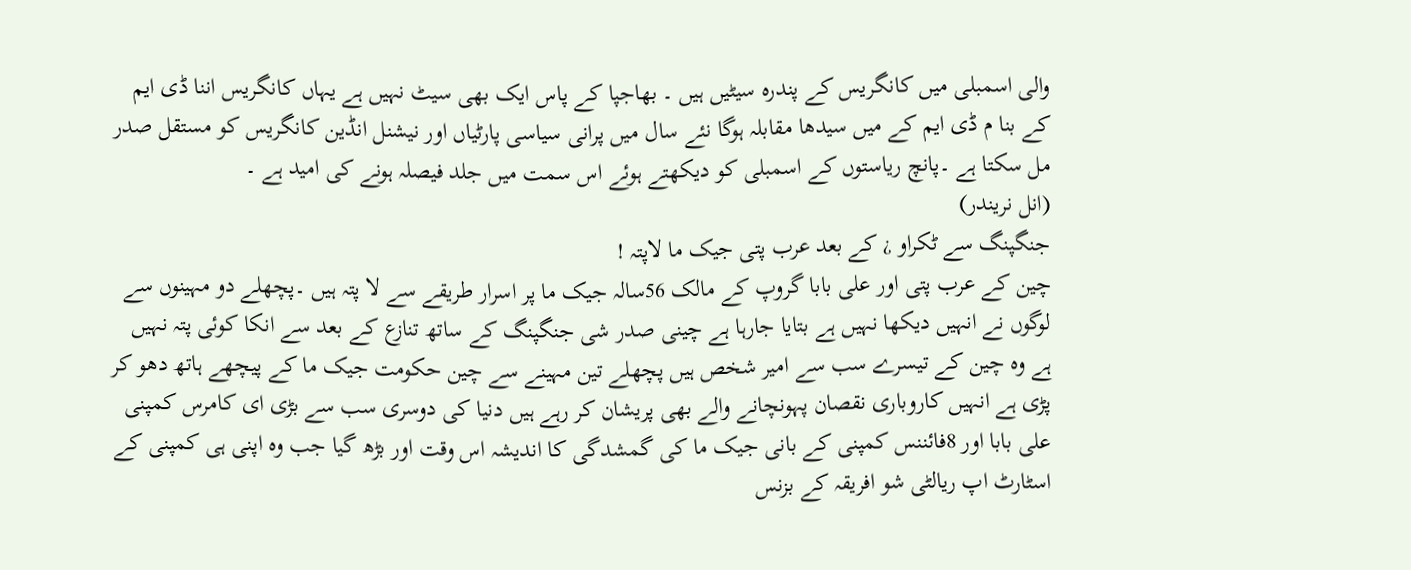والی اسمبلی میں کانگریس کے پندرہ سیٹیں ہیں ۔ بھاجپا کے پاس ایک بھی سیٹ نہیں ہے یہاں کانگریس اننا ڈی ایم کے بنا م ڈی ایم کے میں سیدھا مقابلہ ہوگا نئے سال میں پرانی سیاسی پارٹیاں اور نیشنل انڈین کانگریس کو مستقل صدر مل سکتا ہے ۔پانچ ریاستوں کے اسمبلی کو دیکھتے ہوئے اس سمت میں جلد فیصلہ ہونے کی امید ہے ۔
(انل نریندر)
جنگپنگ سے ٹکراو ¿ کے بعد عرب پتی جیک ما لاپتہ !
چین کے عرب پتی اور علی بابا گروپ کے مالک 56سالہ جیک ما پر اسرار طریقے سے لا پتہ ہیں ۔پچھلے دو مہینوں سے لوگوں نے انہیں دیکھا نہیں ہے بتایا جارہا ہے چینی صدر شی جنگپنگ کے ساتھ تنازع کے بعد سے انکا کوئی پتہ نہیں ہے وہ چین کے تیسرے سب سے امیر شخص ہیں پچھلے تین مہینے سے چین حکومت جیک ما کے پیچھے ہاتھ دھو کر پڑی ہے انہیں کاروباری نقصان پہونچانے والے بھی پریشان کر رہے ہیں دنیا کی دوسری سب سے بڑی ای کامرس کمپنی علی بابا اور 8فائننس کمپنی کے بانی جیک ما کی گمشدگی کا اندیشہ اس وقت اور بڑھ گیا جب وہ اپنی ہی کمپنی کے اسٹارٹ اپ ریالٹی شو افریقہ کے بزنس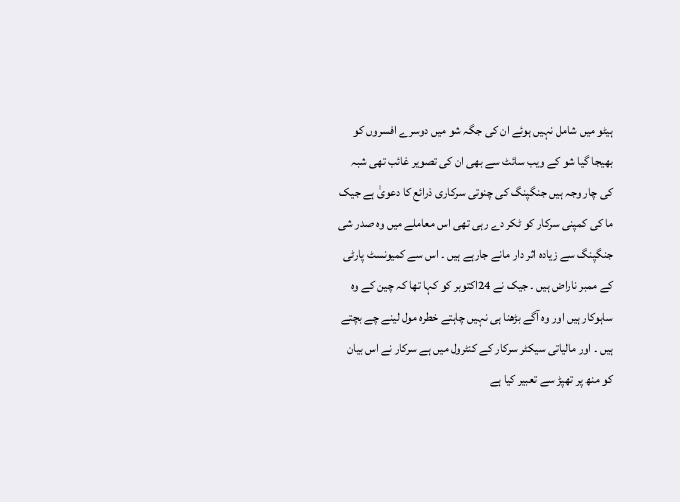ہیٹو میں شامل نہیں ہوئے ان کی جگہ شو میں دوسرے افسروں کو بھیجا گیا شو کے ویب سائٹ سے بھی ان کی تصویر غائب تھی شبہ کی چار وجہ ہیں جنگپنگ کی چنوتی سرکاری ذرائع کا دعویٰ ہے جیک ما کی کمپنی سرکار کو ٹکر دے رہی تھی اس معاملے میں وہ صدر شی جنگپنگ سے زیادہ اثر دار مانے جارہے ہیں ۔ اس سے کمیونسٹ پارٹی کے ممبر ناراض ہیں ۔ جیک نے 24اکتوبر کو کہا تھا کہ چین کے وہ ساہوکار ہیں اور وہ آگے بڑھنا ہی نہیں چاہتے خطرہ مول لینے چے بچتے ہیں ۔ اور مالیاتی سیکٹر سرکار کے کنٹرول میں ہے سرکار نے اس بیان کو منھ پر تھپڑ سے تعبیر کیا ہے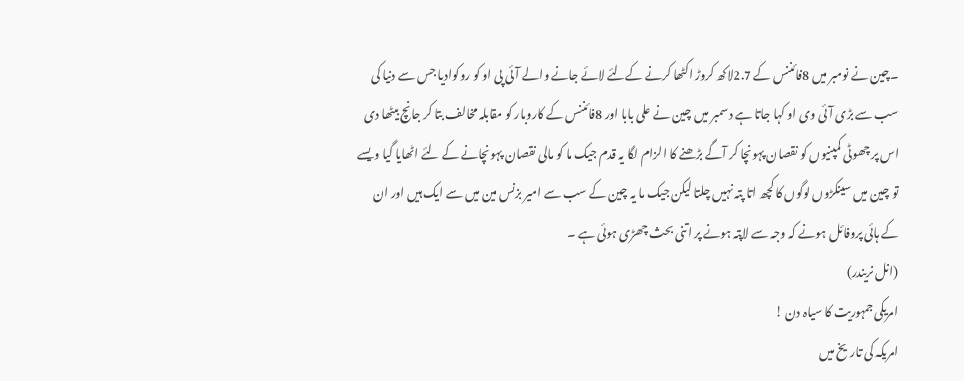۔چین نے نومبر میں 8فائننس کے 2.7لاکھ کروڑ اکٹھا کرنے کےلئے لائے جانے والے آئی پی او کو روکوادیا جس سے دنیا کی سب سے بڑی آئی وی او کہا جاتا ہے دسمبر میں چین نے علی بابا اور 8فائننس کے کاروبار کو مقابلہ مخالف بتا کر جانچ بیٹھا دی اس پر چھوٹی کمپنیوں کو نقصان پہونچا کر آگے بڑھنے کا الزام لگا یہ قدم جیک ما کو مالی نقصان پہونچانے کے لئے اٹھایا گیا ویسے تو چین میں سینکڑوں لوگوں کا کچھ اتا پتہ نہیں چلتا لیکن جیک ما یہ چین کے سب سے امیر بزنس مین میں سے ایک ہیں اور ان کے ہائی پروفائل ہونے کہ وجہ سے لاپتہ ہونے پر اتنی بحث چھڑی ہوئی ہے ۔
(انل نریندر)
امریکی جمہوریت کا سیاہ دن !
امریکہ کی تاریخ میں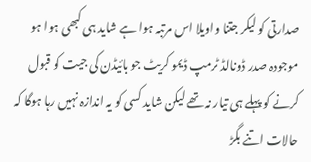صدارتی کو لیکر جتنا واویلا اس مرتبہ ہوا ہے شاید ہی کبھی ہوا ہو موجودہ صدر ڈونالڈ ٹرمپ ڈیمو کریٹ جو بائیڈن کی جیت کو قبول کرنے کو پہلے ہی تیار نہ تھے لیکن شاید کسی کو یہ اندازہ نہیں رہا ہوگا کہ حالات اتنے بگڑ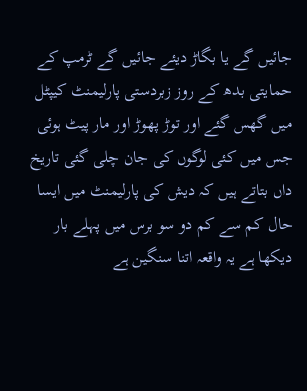جائیں گے یا بگاڑ دیئے جائیں گے ٹرمپ کے حمایتی بدھ کے روز زبردستی پارلیمنٹ کیپٹل میں گھس گئے اور توڑ پھوڑ اور مار پیٹ ہوئی جس میں کئی لوگوں کی جان چلی گئی تاریخ داں بتاتے ہیں کہ دیش کی پارلیمنٹ میں ایسا حال کم سے کم دو سو برس میں پہلے بار دیکھا ہے یہ واقعہ اتنا سنگین ہے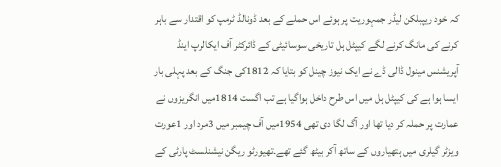کہ خود ریپبلکن لیڈر جمہوریت پر ہوئے اس حملے کے بعد ڈونالڈ ٹرمپ کو اقتدار سے باہر کرنے کی مانگ کرنے لگے کیپٹل ہل تاریخی سوسائیٹی کے ڈائرکٹر آف ایکالرپ اینڈ آپریشنس مینول ڈالی ڈے نے ایک نیوز چینل کو بتایا کہ 1812کی جنگ کے بعد پہلی بار ایسا ہوا ہے کی کیپٹل ہل میں اس طرح داخل ہواگیا ہے تب اگست 1814میں انگریزوں نے عمارت پر حملہ کر دیا تھا اور آگ لگا دی تھی 1954میں آف چیمبر میں 3مرد اور 1عورت ویزٹر گیلری میں ہتھیاروں کے ساتھ آکر بیٹھ گئے تھے۔تھیورٹو ریگن نیشنلسٹ پارٹی کے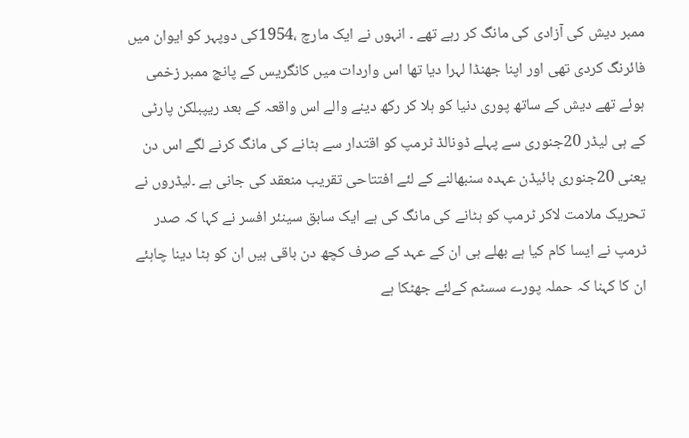ممبر دیش کی آزادی کی مانگ کر رہے تھے ۔ انہوں نے ایک مارچ ،1954کی دوپہر کو ایوان میں فائرنگ کردی تھی اور اپنا جھنڈا لہرا دیا تھا اس واردات میں کانگریس کے پانچ ممبر زخمی ہوئے تھے دیش کے ساتھ پوری دنیا کو ہلا کر رکھ دینے والے اس واقعہ کے بعد ریپبلکن پارٹی کے ہی لیڈر 20جنوری سے پہلے ڈونالڈ ٹرمپ کو اقتدار سے ہٹانے کی مانگ کرنے لگے اس دن یعنی 20جنوری بائیڈن عہدہ سنبھالنے کے لئے افتتاحی تقریب منعقد کی جانی ہے ۔لیڈروں نے تحریک ملامت لاکر ٹرمپ کو ہٹانے کی مانگ کی ہے ایک سابق سینئر افسر نے کہا کہ صدر ٹرمپ نے ایسا کام کیا ہے بھلے ہی ان کے عہد کے صرف کچھ دن باقی ہیں ان کو ہٹا دینا چاہئے ان کا کہنا کہ حملہ پورے سسٹم کےلئے جھٹکا ہے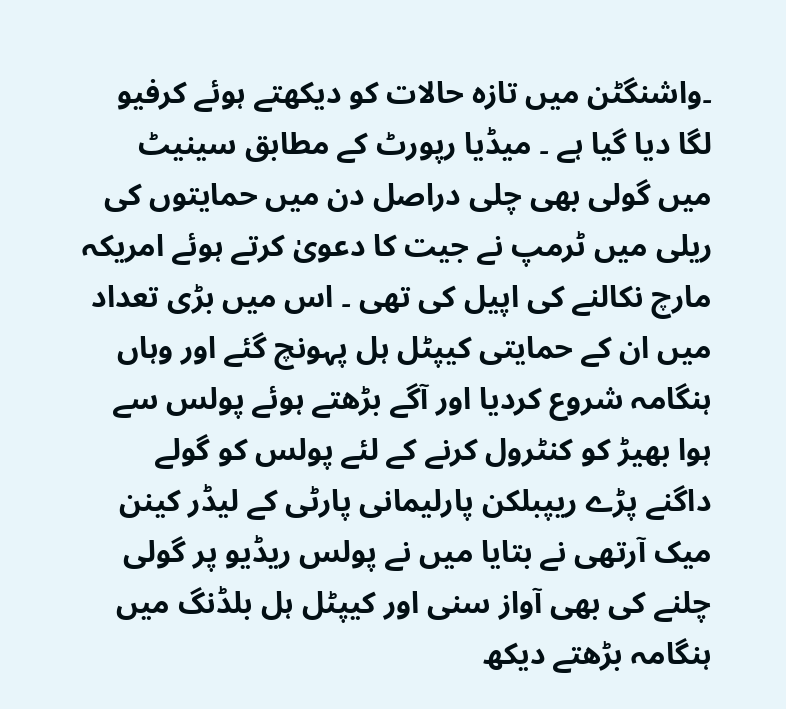۔واشنگٹن میں تازہ حالات کو دیکھتے ہوئے کرفیو لگا دیا گیا ہے ۔ میڈیا رپورٹ کے مطابق سینیٹ میں گولی بھی چلی دراصل دن میں حمایتوں کی ریلی میں ٹرمپ نے جیت کا دعویٰ کرتے ہوئے امریکہ مارچ نکالنے کی اپیل کی تھی ۔ اس میں بڑی تعداد میں ان کے حمایتی کیپٹل ہل پہونچ گئے اور وہاں ہنگامہ شروع کردیا اور آگے بڑھتے ہوئے پولس سے ہوا بھیڑ کو کنٹرول کرنے کے لئے پولس کو گولے داگنے پڑے ریپبلکن پارلیمانی پارٹی کے لیڈر کینن میک آرتھی نے بتایا میں نے پولس ریڈیو پر گولی چلنے کی بھی آواز سنی اور کیپٹل ہل بلڈنگ میں ہنگامہ بڑھتے دیکھ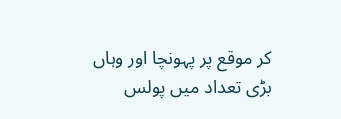کر موقع پر پہونچا اور وہاں بڑی تعداد میں پولس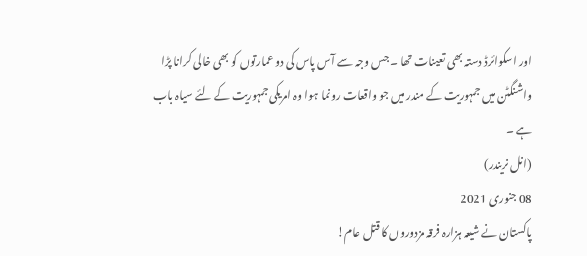اور اسکوائرڈ دستہ بھی تعینات تھا ۔ جس وجہ سے آس پاس کی دو عمارتوں کو بھی خالی کرانا پڑا واشنگٹن میں جمہوریت کے مندر میں جو واقعات رونما ہوا وہ امریکی جمہوریت کے لئے سیاہ باب ہے ۔
(انل نریندر)
08 جنوری 2021
پاکستان نے شیعہ ہزارہ فرقہ مزدوروں کا قتل عام!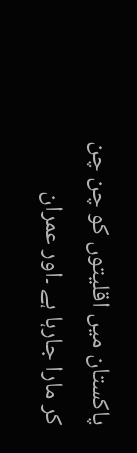پاکستان میں اقلیتوں کو چن چن کر مارا جارہا ہے ۔اور عمران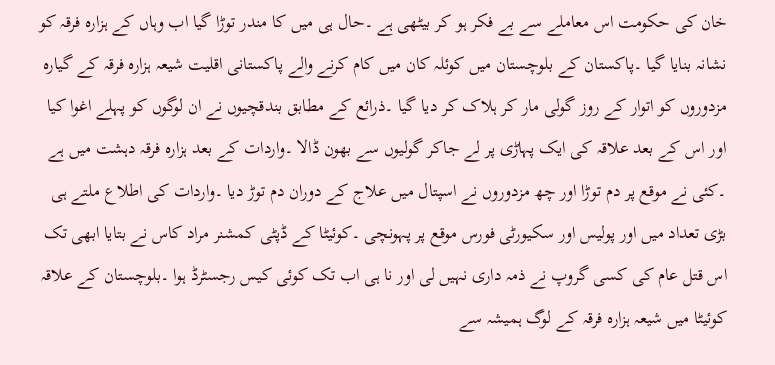خان کی حکومت اس معاملے سے بے فکر ہو کر بیٹھی ہے ۔حال ہی میں کا مندر توڑا گیا اب وہاں کے ہزارہ فرقہ کو نشانہ بنایا گیا ۔پاکستان کے بلوچستان میں کوئلہ کان میں کام کرنے والے پاکستانی اقلیت شیعہ ہزارہ فرقہ کے گیارہ مزدوروں کو اتوار کے روز گولی مار کر ہلاک کر دیا گیا ۔ذرائع کے مطابق بندقچیوں نے ان لوگوں کو پہلے اغوا کیا اور اس کے بعد علاقہ کی ایک پہاڑی پر لے جاکر گولیوں سے بھون ڈالا ۔واردات کے بعد ہزارہ فرقہ دہشت میں ہے ۔کئی نے موقع پر دم توڑا اور چھ مزدوروں نے اسپتال میں علاج کے دوران دم توڑ دیا ۔واردات کی اطلاع ملتے ہی بڑی تعداد میں اور پولیس اور سکیورٹی فورس موقع پر پہونچی ۔کوئیٹا کے ڈپٹی کمشنر مراد کاس نے بتایا ابھی تک اس قتل عام کی کسی گروپ نے ذمہ داری نہیں لی اور نا ہی اب تک کوئی کیس رجسٹرڈ ہوا ۔بلوچستان کے علاقہ کوئیٹا میں شیعہ ہزارہ فرقہ کے لوگ ہمیشہ سے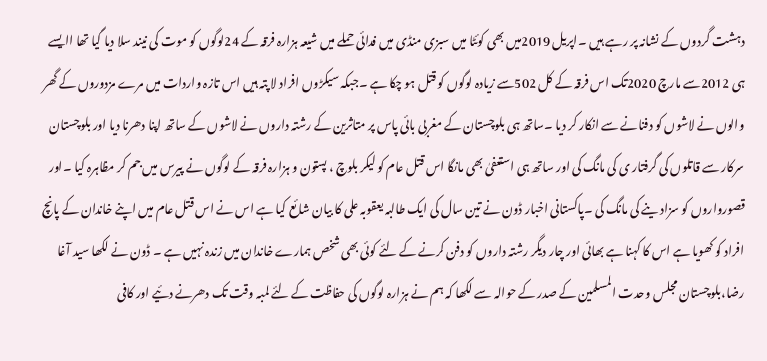دہشت گردوں کے نشانہ پر رہے ہیں ۔اپریل 2019میں بھی کوئٹا میں سبزی منڈی میں فدائی حملے میں شیعہ ہزارہ فرقہ کے 24لوگوں کو موت کی نیند سلا دیا گیا تھا اایسے ہی 2012سے مارچ 2020تک اس فرقہ کے کل 502سے زیادہ لوگوں کو قتل ہو چکا ہے ۔جبکہ سیکڑوں افراد لا پتہ ہیں اس تازہ واردات میں مرے مزدوروں کے گھر والوں نے لاشوں کو دفنانے سے انکار کر دیا ۔ساتھ ہی بلوچستان کے مغربی بائی پاس پر متاثرین کے رشتہ داروں نے لاشوں کے ساتھ اپنا دھرنا دیا اور بلوچستان سرکار سے قاتلوں کی گرفتار ی کی مانگ کی اور ساتھ ہی استعفیٰ بھی مانگا اس قتل عام کو لیکر بلوچ ، پستون و ہزارہ فرقہ کے لوگوں نے پیرس میں جم کر مظاہرہ کیا ۔اور قصورواروں کو سزاد ینے کی مانگ کی ۔پاکستانی اخبار ڈون نے تین سال کی ایک طالبہ یعقوبہ علی کا بیان شائع کیا ہے اس نے اس قتل عام میں اپنے خاندان کے پانچ افراد کو کھویا ہے اس کا کہنا ہے بھائی اور چار دیگر رشتہ داروں کو دفن کرنے کے لئے کوئی بھی شخص ہمارے خاندان میں زندہ نہیں ہے ۔ ڈون نے لکھا سید آغا رضا،بلوچستان مجلس وحدت المسلمین کے صدر کے حوالہ سے لکھا کہ ہم نے ہزارہ لوگوں کی حفاظت کے لئے لمبہ وقت تک دھرنے دئیے اور کافی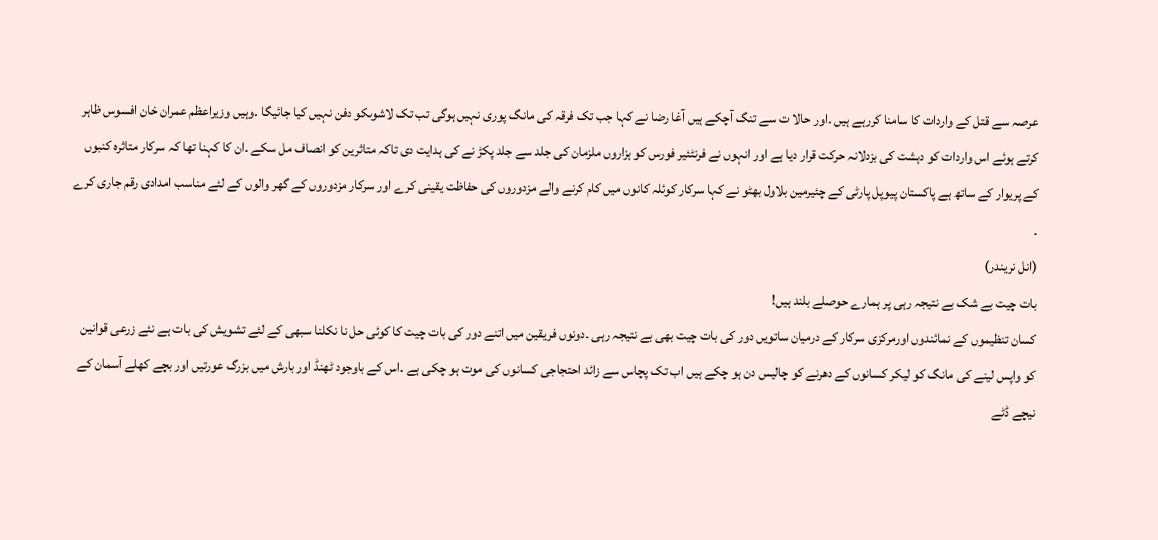عرصہ سے قتل کے واردات کا سامنا کررہے ہیں ۔اور حالا ت سے تنگ آچکے ہیں آغا رضا نے کہا جب تک فرقہ کی مانگ پوری نہیں ہوگی تب تک لاشوںکو دفن نہیں کیا جائیگا ۔وہیں وزیراعظم عمران خان افسوس ظاہر کرتے ہوئے اس واردات کو دہشت کی بزدلانہ حرکت قرار دیا ہے اور انہوں نے فرنٹئیر فورس کو ہزاروں ملزمان کی جلد سے جلد پکڑ نے کی ہدایت دی تاکہ متاثرین کو انصاف مل سکے ۔ان کا کہنا تھا کہ سرکار متاثرہ کنبوں کے پریوار کے ساتھ ہے پاکستان پیوپل پارٹی کے چئیرمین بلاول بھٹو نے کہا سرکار کوئلہ کانوں میں کام کرنے والے مزدوروں کی حفاظت یقینی کرے اور سرکار مزدوروں کے گھر والوں کے لئے مناسب امدادی رقم جاری کرے ۔
(انل نریندر)
بات چیت بے شک بے نتیجہ رہی پر ہمارے حوصلے بلند ہیں!
کسان تنظیموں کے نمائندوں اورمرکزی سرکار کے درمیان ساتویں دور کی بات چیت بھی بے نتیجہ رہی ۔دونوں فریقین میں اتنے دور کی بات چیت کا کوئی حل نا نکلنا سبھی کے لئے تشویش کی بات ہے نئے زرعی قوانین کو واپس لینے کی مانگ کو لیکر کسانوں کے دھرنے کو چالیس دن ہو چکے ہیں اب تک پچاس سے زائد احتجاجی کسانوں کی موت ہو چکی ہے ۔اس کے باوجود ٹھنڈ اور بارش میں بزرگ عورتیں اور بچے کھلے آسمان کے نیچے ڈٹے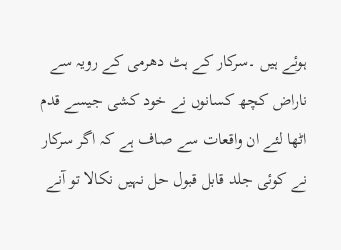ہوئے ہیں ۔سرکار کے ہٹ دھرمی کے رویہ سے ناراض کچھ کسانوں نے خود کشی جیسے قدم اٹھا لئے ان واقعات سے صاف ہے کہ اگر سرکار نے کوئی جلد قابل قبول حل نہیں نکالا تو آنے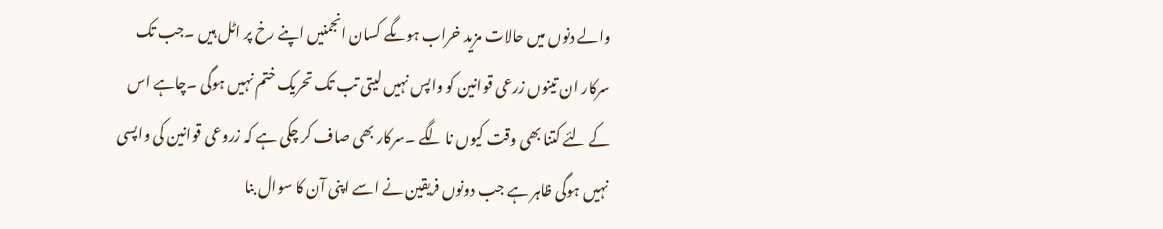والے دنوں میں حالات مزید خراب ہوںگے کسان انجمنیں اپنے رخ پر اٹل ہیں ۔جب تک سرکار ان تینوں زرعی قوانین کو واپس نہیں لیتی تب تک تحریک ختم نہیں ہوگی ۔چاہے اس کے لئے کتنا بھی وقت کیوں نا لگے ۔سرکار بھی صاف کر چکی ہے کہ زروعی قوانین کی واپسی نہیں ہوگی ظاہر ہے جب دونوں فریقین نے اسے اپنی آن کا سوال بنا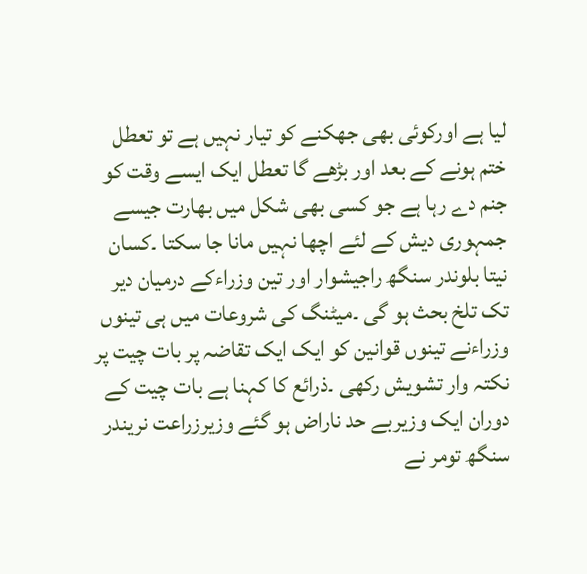لیا ہے اورکوئی بھی جھکنے کو تیار نہیں ہے تو تعطل ختم ہونے کے بعد اور بڑھے گا تعطل ایک ایسے وقت کو جنم دے رہا ہے جو کسی بھی شکل میں بھارت جیسے جمہوری دیش کے لئے اچھا نہیں مانا جا سکتا ۔کسان نیتا بلوندر سنگھ راجیشوار اور تین وزراءکے درمیان دیر تک تلخ بحث ہو گی ۔میٹنگ کی شروعات میں ہی تینوں وزراءنے تینوں قوانین کو ایک ایک تقاضہ پر بات چیت پر نکتہ وار تشویش رکھی ۔ذرائع کا کہنا ہے بات چیت کے دوران ایک وزیربے حد ناراض ہو گئے وزیرزراعت نریندر سنگھ تومر نے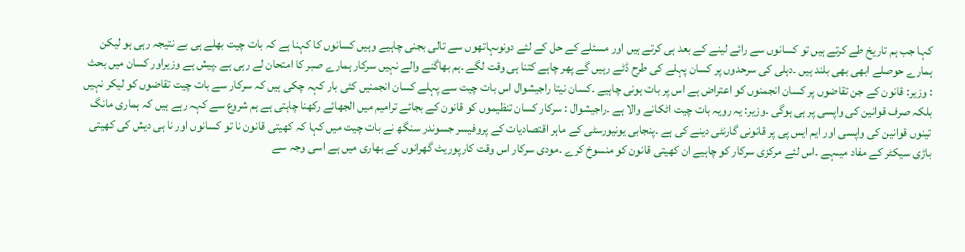کہا جب ہم تاریخ طے کرتے ہیں تو کسانوں سے رائے لینے کے بعد ہی کرتے ہیں اور مسئلے کے حل کے لئے دونوںہاتھوں سے تالی بجنی چاہیے وہیں کسانوں کا کہنا ہے کہ بات چیت بھلے ہی بے نتیجہ رہی ہو لیکن ہمارے حوصلے ابھی بھی بلند ہیں ۔دہلی کی سرحدوں پر کسان پہلے کی طرح ڈٹے رہیں گے پھر چاہے کتنا ہی وقت لگے ۔ہم بھاگنے والے نہیں سرکار ہمارے صبر کا امتحان لے رہی ہے ۔پیش ہے وزیراور کسان میں بحث : وزیر: قانون کے جن تقاضوں پر کسان انجمنوں کو اعتراض ہے اس پر بات ہونی چاہیے ۔کسان نیتا راجیشوال اس بات چیت سے پہلے کسان انجمنیں کئی بار کہہ چکی ہیں کہ سرکار سے بات چیت تقاضوں کو لیکر نہیں بلکہ صرف قوانین کی واپسی پر ہی ہوگی ۔وزیر: یہ رویہ بات چیت اٹکانے والا ہے ۔راجیشوال : سرکار کسان تنظیموں کو قانون کے بجائے ترامیم میں الجھائے رکھنا چاہتی ہے ہم شروع سے کہہ رہے ہیں کہ ہماری مانگ تینوں قوانین کی واپسی اور ایم ایس پی پر قانونی گارنٹی دینے کی ہے ۔پنجابی یونیورسٹی کے ماہر اقتصادیات کے پروفیسر جسوندر سنگھ نے بات چیت میں کہا کہ کھیتی قانون نا تو کسانوں اور نا ہی دیش کی کھیتی باڑی سیکٹر کے مفاد میںہے ۔اس لئے مرکزی سرکار کو چاہیے ان کھیتی قانون کو منسوخ کرے ۔مودی سرکار اس وقت کارپوریٹ گھرانوں کے بھاری میں ہے اسی وجہ سے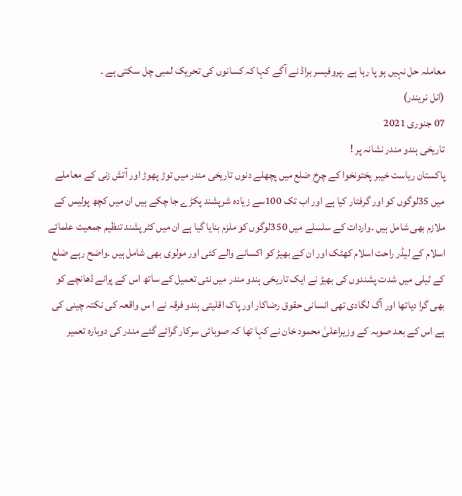معاملہ حل نہیں ہو پا رہا ہے ۔پروفیسر براڈ نے آگے کہا کہ کسانوں کی تحریک لمبی چل سکتی ہے ۔
(انل نریندر)
07 جنوری 2021
تاریخی ہندو مندر نشانہ پر !
پاکستان ریاست خیبر پختونخوا کے چرخ ضلع میں پچھلے دنوں تاریخی مندر میں توڑ پھوڑ اور آتش زنی کے معاملے میں 35لوگوں کو اور گرفتار کیا ہے اور اب تک 100سے زیادہ شرپشند پکڑے جا چکے ہیں ان میں کچھ پولیس کے ملازم بھی شامل ہیں ۔واردات کے سلسلے میں 350لوگوں کو ملزم بنایا گیا ہے ان میں کٹر پشند تنظیم جمعیت علمائے اسلام کے لیڈر راحت اسلام کھٹک اور ان کے بھیڑ کو اکسانے والے کئی اور مولوی بھی شامل ہیں ۔واضح رہے ضلع کے ٹیلی میں شدت پشندوں کی بھیڑ نے ایک تاریخی ہندو مندر میں نئی تعمیل کے ساتھ اس کے پرانے ڈھانچے کو بھی گرا دیاتھا اور آگ لگادی تھی انسانی حقوق رضاکار اور پاک اقلیتی ہندو فرقہ نے ا س واقعہ کی نکتہ چینی کی ہے اس کے بعد صوبہ کے وزیراعلیٰ محمود خان نے کہا تھا کہ صوبائی سرکار گرائے گئے مندر کی دوبارہ تعمیر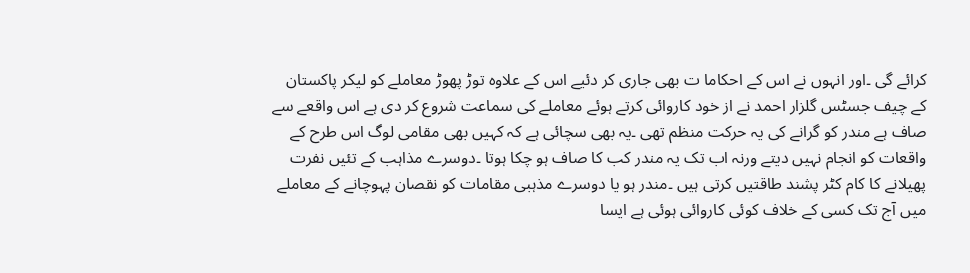کرائے گی ۔اور انہوں نے اس کے احکاما ت بھی جاری کر دئیے اس کے علاوہ توڑ پھوڑ معاملے کو لیکر پاکستان کے چیف جسٹس گلزار احمد نے از خود کاروائی کرتے ہوئے معاملے کی سماعت شروع کر دی ہے اس واقعے سے صاف ہے مندر کو گرانے کی یہ حرکت منظم تھی ۔یہ بھی سچائی ہے کہ کہیں بھی مقامی لوگ اس طرح کے واقعات کو انجام نہیں دیتے ورنہ اب تک یہ مندر کب کا صاف ہو چکا ہوتا ۔دوسرے مذاہب کے تئیں نفرت پھیلانے کا کام کٹر پشند طاقتیں کرتی ہیں ۔مندر ہو یا دوسرے مذہبی مقامات کو نقصان پہوچانے کے معاملے میں آج تک کسی کے خلاف کوئی کاروائی ہوئی ہے ایسا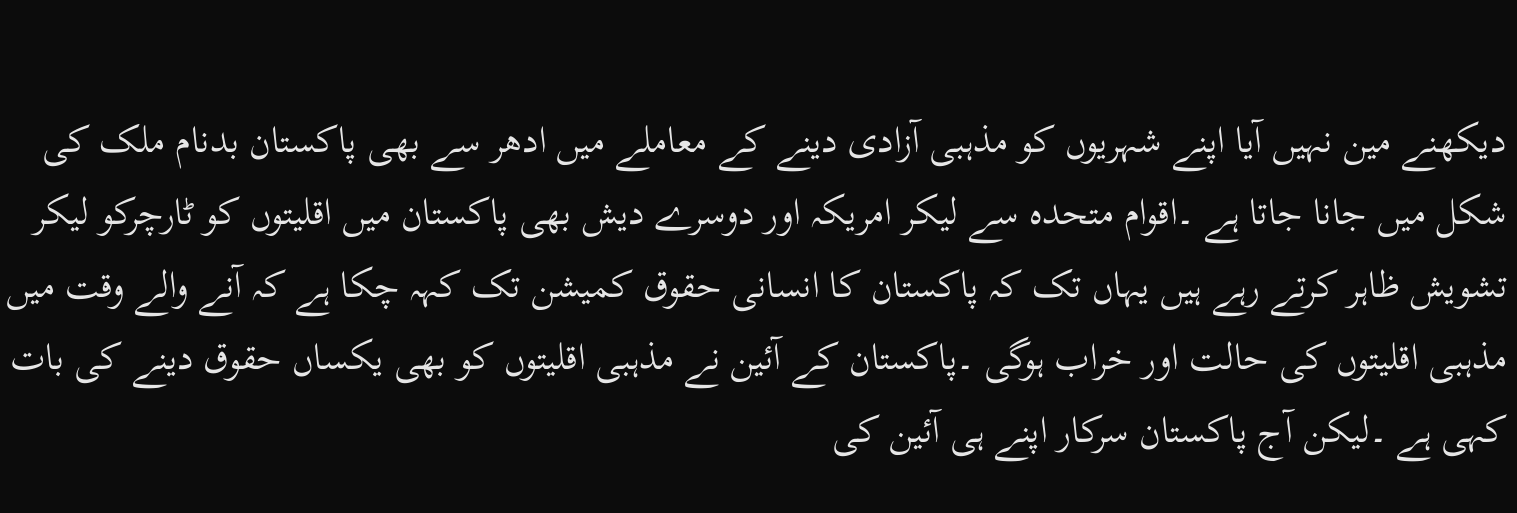دیکھنے مین نہیں آیا اپنے شہریوں کو مذہبی آزادی دینے کے معاملے میں ادھر سے بھی پاکستان بدنام ملک کی شکل میں جانا جاتا ہے ۔اقوام متحدہ سے لیکر امریکہ اور دوسرے دیش بھی پاکستان میں اقلیتوں کو ٹارچرکو لیکر تشویش ظاہر کرتے رہے ہیں یہاں تک کہ پاکستان کا انسانی حقوق کمیشن تک کہہ چکا ہے کہ آنے والے وقت میں مذہبی اقلیتوں کی حالت اور خراب ہوگی ۔پاکستان کے آئین نے مذہبی اقلیتوں کو بھی یکساں حقوق دینے کی بات کہی ہے ۔لیکن آج پاکستان سرکار اپنے ہی آئین کی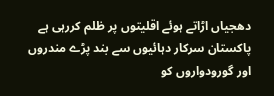دھجیاں اڑاتے ہوئے اقلیتوں پر ظلم کررہی ہے پاکستان سرکار دہائیوں سے بند پڑے مندروں اور گورودواروں کو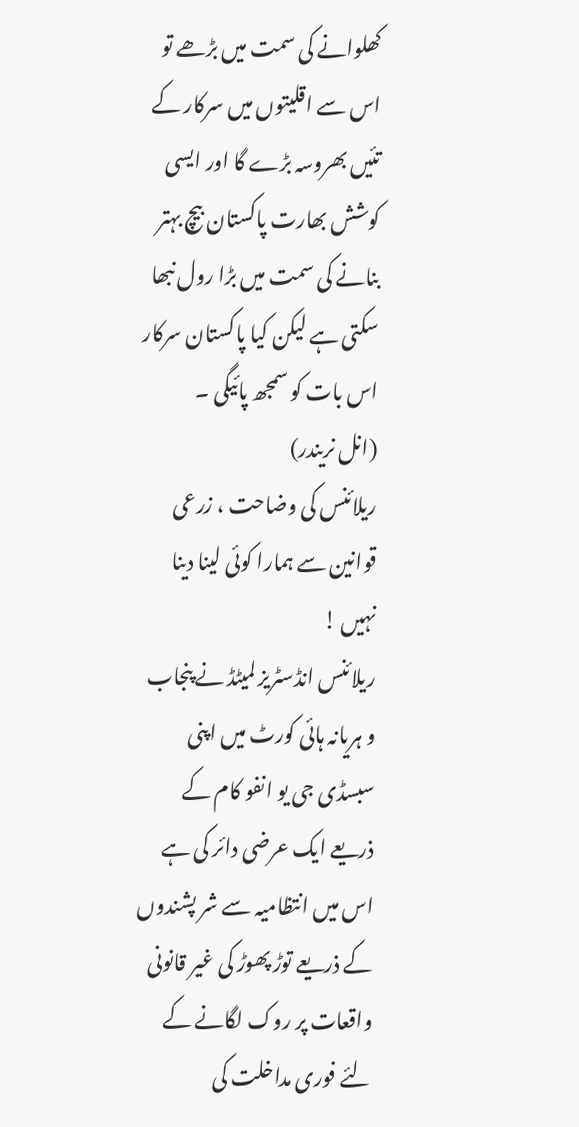کھلوانے کی سمت میں بڑھے تو اس سے اقلیتوں میں سرکار کے تئیں بھروسہ بڑے گا اور ایسی کوشش بھارت پاکستان بیچ بہتر بنانے کی سمت میں بڑا رول نبھا سکتی ہے لیکن کیا پاکستان سرکار اس بات کو سمجھ پائیگی ۔
(انل نریندر)
ریلائنس کی وضاحت ، زرعی قوانین سے ہمارا کوئی لینا دینا نہیں !
ریلائنس انڈسٹریز لمیٹڈ نے پنجاب و ہریانہ ہائی کورٹ میں اپنی سبسڈی جی یو انفو کام کے ذریعے ایک عرضی دائر کی ہے اس میں انتظامیہ سے شر پشندوں کے ذریعے توڑ پھوڑ کی غیر قانونی واقعات پر روک لگانے کے لئے فوری مداخلت کی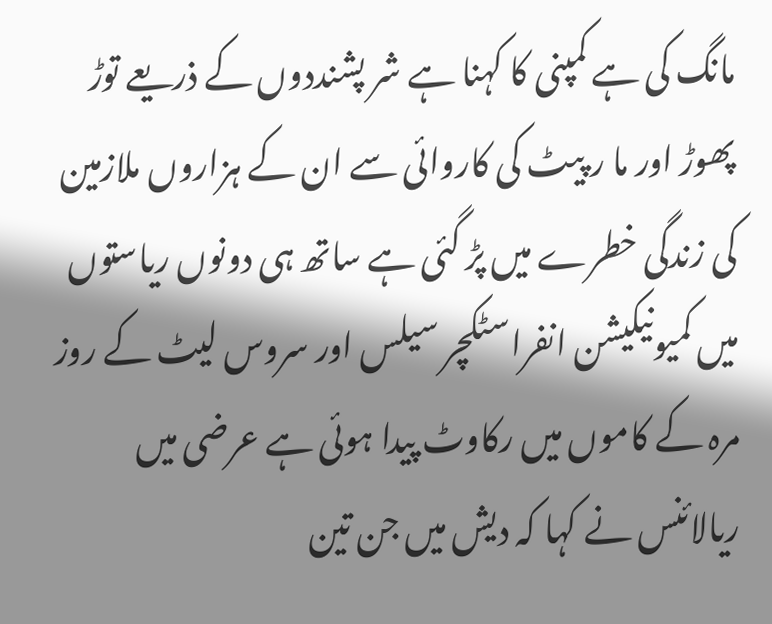مانگ کی ہے کمپنی کا کہنا ہے شر پشنددوں کے ذریعے توڑ پھوڑ اور ما ر پیٹ کی کاروائی سے ان کے ہزاروں ملازمین کی زندگی خطرے میں پڑ گئی ہے ساتھ ہی دونوں ریاستوں میں کمیونیکیشن انفراسٹکچر سیلس اور سروس لیٹ کے روز مرہ کے کاموں میں رکاوٹ پیدا ہوئی ہے عرضی میں ریالائنس نے کہا کہ دیش میں جن تین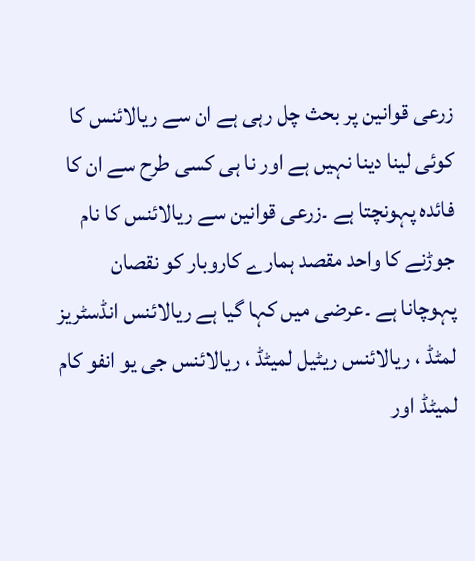زرعی قوانین پر بحث چل رہی ہے ان سے ریالائنس کا کوئی لینا دینا نہیں ہے اور نا ہی کسی طرح سے ان کا فائدہ پہونچتا ہے ۔زرعی قوانین سے ریالائنس کا نام جوڑنے کا واحد مقصد ہمارے کاروبار کو نقصان پہوچانا ہے ۔عرضی میں کہا گیا ہے ریالائنس انڈسٹریز لمٹڈ ، ریالائنس ریٹیل لمیٹڈ ، ریالائنس جی یو انفو کام لمیٹڈ اور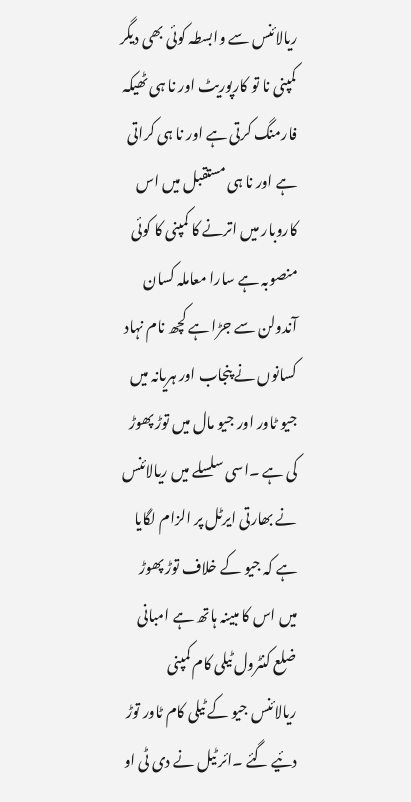ریالائنس سے وابسطہ کوئی بھی دیگر کمپنی نا تو کارپوریٹ اور نا ہی ٹھیکہ فارمنگ کرتی ہے اور نا ہی کراتی ہے اور نا ہی مستقبل میں اس کاروبار میں اترنے کا کمپنی کا کوئی منصوبہ ہے سارا معاملہ کسان آندولن سے جڑا ہے کچھ نام نہاد کسانوں نے پنجاب اور ہریانہ میں جیو ٹاور اور جیو مال میں توڑ پھوڑ کی ہے ۔اسی سلسلے میں ریالائنس نے بھارتی ایرٹل پر الزام لگایا ہے کہ جیو کے خلاف توڑ پھوڑ میں اس کا مبینہ ہاتھ ہے امبانی ضلع کنٹرول ٹیلی کام کمپنی ریالائنس جیو کے ٹیلی کام ٹاور توڑ دئیے گئے ۔ائر ٹیل نے دی ٹی او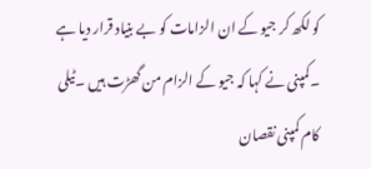کو لکھ کر جیو کے ان الزامات کو بے بنیاد قرار دیا ہے ۔کمپنی نے کہا کہ جیو کے الزام من گھڑت ہیں ۔ٹیلی کام کمپنی نقصان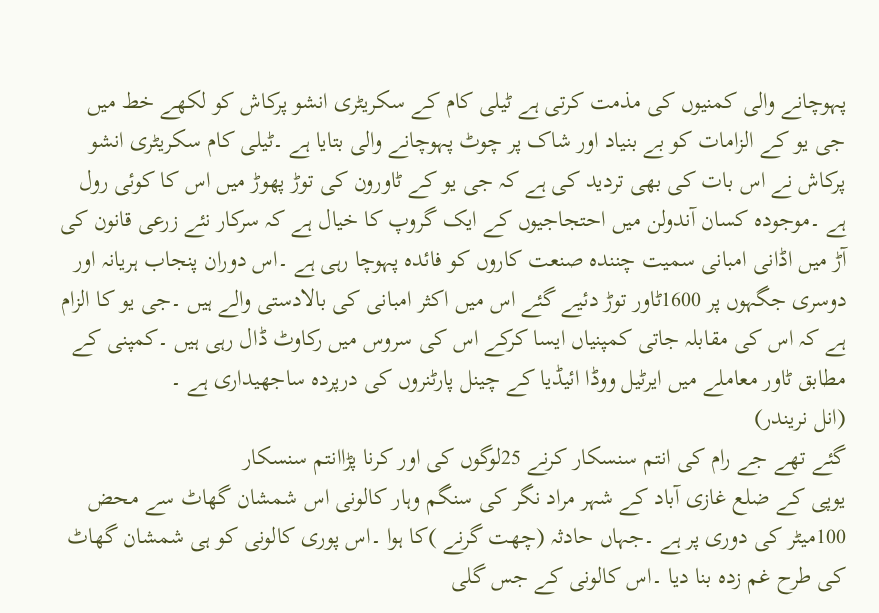پہوچانے والی کمنیوں کی مذمت کرتی ہے ٹیلی کام کے سکریٹری انشو پرکاش کو لکھے خط میں جی یو کے الزامات کو بے بنیاد اور شاک پر چوٹ پہوچانے والی بتایا ہے ۔ٹیلی کام سکریٹری انشو پرکاش نے اس بات کی بھی تردید کی ہے کہ جی یو کے ٹاورون کی توڑ پھوڑ میں اس کا کوئی رول ہے ۔موجودہ کسان آندولن میں احتجاجیوں کے ایک گروپ کا خیال ہے کہ سرکار نئے زرعی قانون کی آڑ میں اڈانی امبانی سمیت چنندہ صنعت کاروں کو فائدہ پہوچا رہی ہے ۔اس دوران پنجاب ہریانہ اور دوسری جگہوں پر 1600ٹاور توڑ دئیے گئے اس میں اکثر امبانی کی بالادستی والے ہیں ۔جی یو کا الزام ہے کہ اس کی مقابلہ جاتی کمپنیاں ایسا کرکے اس کی سروس میں رکاوٹ ڈال رہی ہیں ۔کمپنی کے مطابق ٹاور معاملے میں ایرٹیل ووڈا ائیڈیا کے چینل پارٹنروں کی درپردہ ساجھیداری ہے ۔
(انل نریندر)
گئے تھے جے رام کی انتم سنسکار کرنے 25لوگوں کی اور کرنا پڑاانتم سنسکار
یوپی کے ضلع غازی آباد کے شہر مراد نگر کی سنگم وہار کالونی اس شمشان گھاٹ سے محض 100میٹر کی دوری پر ہے ۔جہاں حادثہ (چھت گرنے )کا ہوا ۔اس پوری کالونی کو ہی شمشان گھاٹ کی طرح غم زدہ بنا دیا ۔اس کالونی کے جس گلی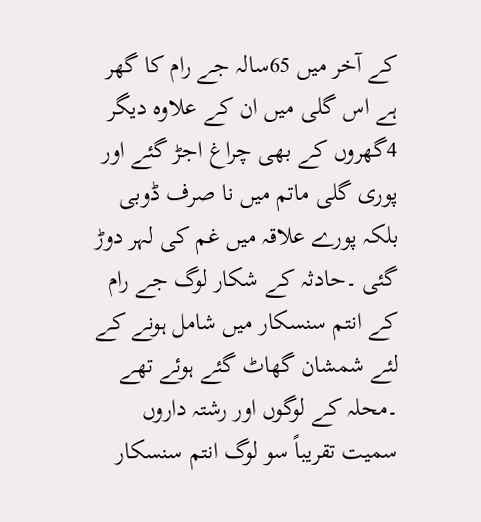کے آخر میں 65سالہ جے رام کا گھر ہے اس گلی میں ان کے علاوہ دیگر 4گھروں کے بھی چراغ اجڑ گئے اور پوری گلی ماتم میں نا صرف ڈوبی بلکہ پورے علاقہ میں غم کی لہر دوڑ گئی ۔حادثہ کے شکار لوگ جے رام کے انتم سنسکار میں شامل ہونے کے لئے شمشان گھاٹ گئے ہوئے تھے ۔محلہ کے لوگوں اور رشتہ داروں سمیت تقریباً سو لوگ انتم سنسکار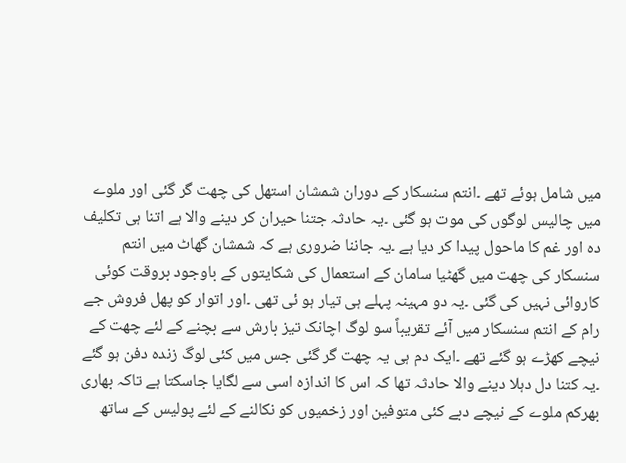میں شامل ہوئے تھے ۔انتم سنسکار کے دوران شمشان استھل کی چھت گر گئی اور ملوے میں چالیس لوگوں کی موت ہو گئی ۔یہ حادثہ جتنا حیران کر دینے والا ہے اتنا ہی تکلیف دہ اور غم کا ماحول پیدا کر دیا ہے ۔یہ جاننا ضروری ہے کہ شمشان گھاٹ میں انتم سنسکار کی چھت میں گھٹیا سامان کے استعمال کی شکایتوں کے باوجود بروقت کوئی کاروائی نہیں کی گئی ۔یہ دو مہینہ پہلے ہی تیار ہو ئی تھی ۔اور اتوار کو پھل فروش جے رام کے انتم سنسکار میں آئے تقریباً سو لوگ اچانک تیز بارش سے بچنے کے لئے چھت کے نیچے کھڑے ہو گئے تھے ۔ایک دم ہی یہ چھت گر گئی جس میں کئی لوگ زندہ دفن ہو گئے ۔یہ کتنا دل دہلا دینے والا حادثہ تھا کہ اس کا اندازہ اسی سے لگایا جاسکتا ہے تاکہ بھاری بھرکم ملوے کے نیچے دبے کئی متوفین اور زخمیوں کو نکالنے کے لئے پولیس کے ساتھ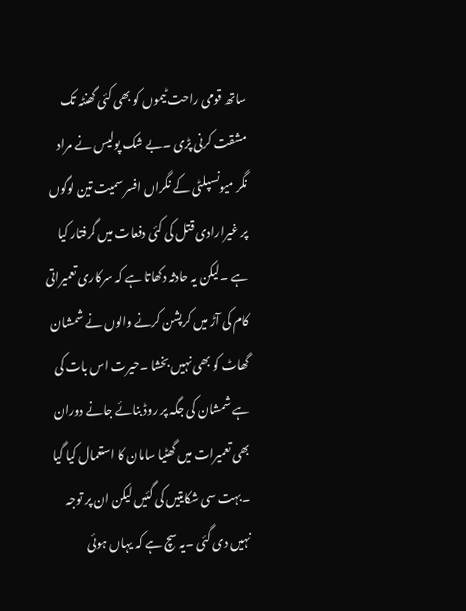ساتھ قومی راحت ٹیموں کو بھی کئی گھنٹہ تک مشقت کرنی پڑی ۔بے شک پولیس نے مراد نگر میونسپلٹی کے نگراں افسر سمیت تین لوگوں پر غیرارادی قتل کی کئی دفعات میں گرفتار کیا ہے ۔لیکن یہ حادثہ دکھاتا ہے کہ سرکاری تعمیراتی کام کی آڑ میں کرپشن کرنے والوں نے شمشان گھاٹ کو بھی نہیں بخشا ۔حیرت اس بات کی ہے شمشان کی جگہ پر روڈ بنائے جانے دوران بھی تعمیرات میں گھٹیا سامان کا استعمال کیا گیا ۔بہت سی شکایتیں کی گئیں لیکن ان پر توجہ نہیں دی گئی ۔یہ سچ ہے کہ یہاں ہوئی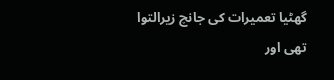گھٹیا تعمیرات کی جانچ زیرالتوا تھی اور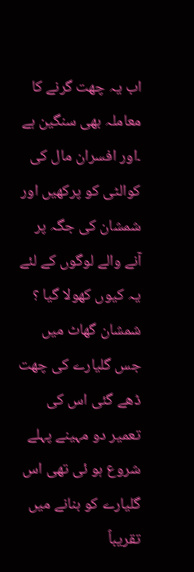اب یہ چھت گرنے کا معاملہ بھی سنگین ہے ۔اور افسران مال کی کوالٹی کو پرکھیں اور شمشان کی جگہ پر آنے والے لوگوں کے لئے یہ کیوں کھولا گیا ؟ شمشان گھاٹ میں جس گلیارے کی چھت ڈھے گئی اس کی تعمیر دو مہینے پہلے شروع ہو ئی تھی اس گلیارے کو بنانے میں تقریباً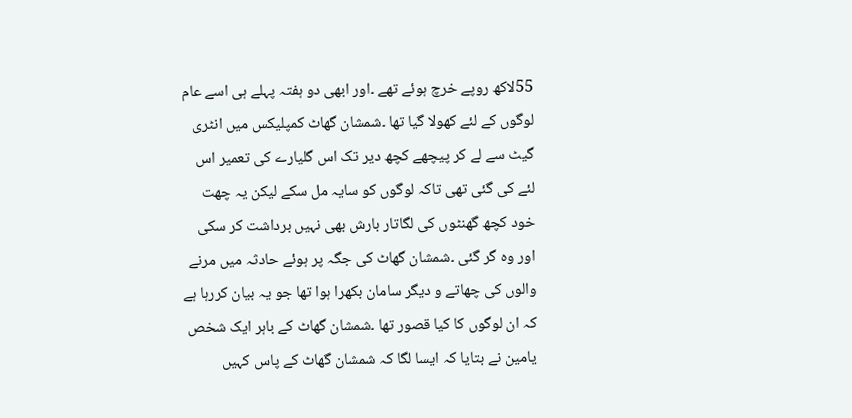55لاکھ روپے خرچ ہوئے تھے ۔اور ابھی دو ہفتہ پہلے ہی اسے عام لوگوں کے لئے کھولا گیا تھا ۔شمشان گھاٹ کمپلیکس میں انٹری گیٹ سے لے کر پیچھے کچھ دیر تک اس گلیارے کی تعمیر اس لئے کی گئی تھی تاکہ لوگوں کو سایہ مل سکے لیکن یہ چھت خود کچھ گھنٹوں کی لگاتار بارش بھی نہیں برداشت کر سکی اور وہ گر گئی ۔شمشان گھاٹ کی جگہ پر ہوئے حادثہ میں مرنے والوں کی چھاتے و دیگر سامان بکھرا ہوا تھا جو یہ بیان کررہا ہے کہ ان لوگوں کا کیا قصور تھا ۔شمشان گھاٹ کے باہر ایک شخص یامین نے بتایا کہ ایسا لگا کہ شمشان گھاٹ کے پاس کہیں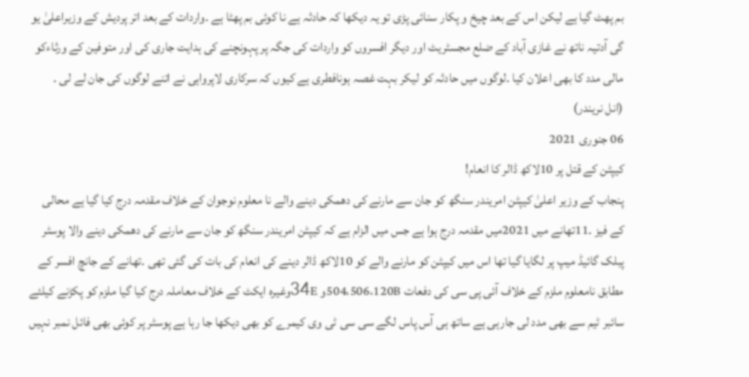بم پھٹ گیا ہے لیکن اس کے بعد چیخ و پکار سنائی پڑی تو یہ دیکھا کہ حادثہ ہے نا کوئی بم پھٹا ہے ۔واردات کے بعد اتر پردیش کے وزیراعلیٰ یو گی آدتیہ ناتھ نے غازی آباد کے ضلع مجسٹریٹ اور دیگر افسروں کو واردات کی جگہ پر پہونچنے کی ہدایت جاری کی اور متوفین کے ورثاءکو مالی مدد کا بھی اعلان کیا ۔لوگوں میں حادثہ کو لیکر بہت غصہ ہونافطری ہے کیوں کہ سرکاری لاپرواہی نے اتنے لوگوں کی جان لے لی ۔
(انل نریندر)
06 جنوری 2021
کیپٹن کے قتل پر 10لاکھ ڈالر کا انعام!
پنجاب کے وزیر اعلیٰ کیپٹن امریندر سنگھ کو جان سے مارنے کی دھمکی دینے والے نا معلوم نوجوان کے خلاف مقدمہ درج کیا گیا ہے محالی کے فیز ۔11تھانے میں 2021میں مقدمہ درج ہوا ہے جس میں الزام ہے کہ کیپٹن امریندر سنگھ کو جان سے مارنے کی دھمکی دینے والا پوسٹر پبلک گائیڈ میپ پر لگایا گیا تھا اس میں کیپٹن کو مارنے والے کو 10لاکھ ڈالر دینے کی انعام کی بات کی گئی تھی ۔تھانے کے جانچ افسر کے مطابق نامعلوم ملزم کے خلاف آئی پی سی کی دفعات 504،506،120Bو 34Eوغیرہ ایکٹ کے خلاف معاملہ درج کیا گیا ملزم کو پکڑنے کیلئے سائبر ٹیم سے بھی مدد لی جارہی ہے ساتھ ہی آس پاس لگے سی سی ٹی وی کیمرے کو بھی دیکھا جا رہا ہے پوسٹر پر کوئی بھی فائل نمبر نہیں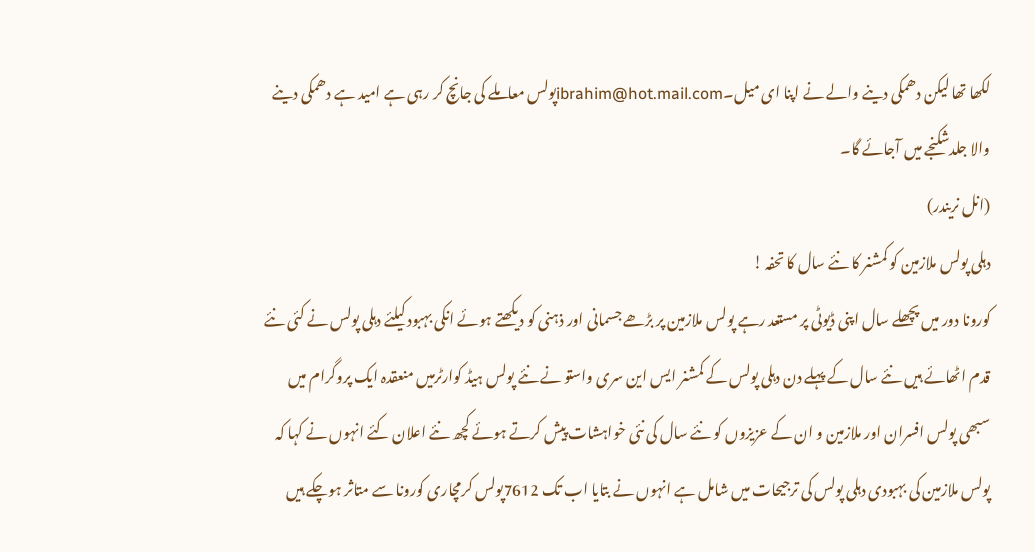لکھا تھا لیکن دھمکی دینے والے نے اپنا ای میل۔ibrahim@hot.mail.comپولس معاملے کی جانچ کر رہی ہے امید ہے دھمکی دینے والا جلدشکنجے میں آجائے گا۔
(انل نریندر)
دہلی پولس ملازمین کو کمشنر کا نئے سال کا تحفہ !
کورونا دور میں پچھلے سال اپنی ڈیوٹی پر مستعد رہے پولس ملازمین پر بڑھے جسمانی اور ذہنی کو دیکھتے ہوئے انکی بہبود کیلئے دہلی پولس نے کئی نئے قدم اٹھائے ہیں نئے سال کے پہلے دن دہلی پولس کے کمشنر ایس این سری واستو نے نئے پولس ہیڈ کوارٹرمیں منعقدہ ایک پروگرام میں سبھی پولس افسران اور ملازمین و ان کے عزیزوں کو نئے سال کی نئی خواہشات پیش کرتے ہوئے کچھ نئے اعلان کئے انہوں نے کہا کہ پولس ملازمین کی بہبودی دہلی پولس کی ترجیحات میں شامل ہے انہوں نے بتایا اب تک 7612پولس کرمچاری کورونا سے متاثر ہوچکے ہیں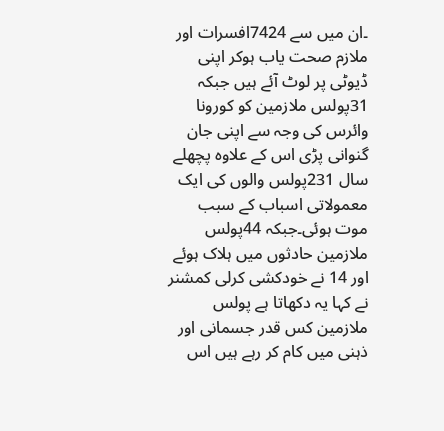۔ان میں سے 7424افسرات اور ملازم صحت یاب ہوکر اپنی ڈیوٹی پر لوٹ آئے ہیں جبکہ 31پولس ملازمین کو کورونا وائرس کی وجہ سے اپنی جان گنوانی پڑی اس کے علاوہ پچھلے سال 231پولس والوں کی ایک معمولاتی اسباب کے سبب موت ہوئی۔جبکہ 44پولس ملازمین حادثوں میں ہلاک ہوئے اور 14 نے خودکشی کرلی کمشنر نے کہا یہ دکھاتا ہے پولس ملازمین کس قدر جسمانی اور ذہنی میں کام کر رہے ہیں اس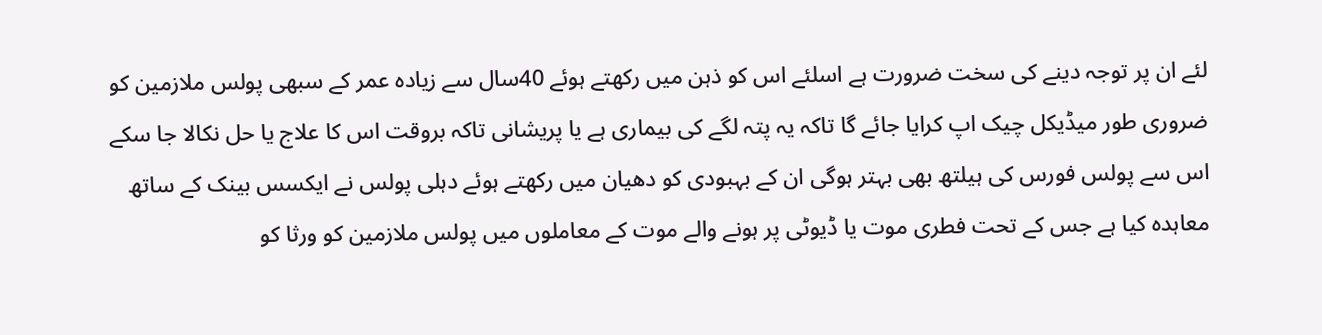لئے ان پر توجہ دینے کی سخت ضرورت ہے اسلئے اس کو ذہن میں رکھتے ہوئے 40سال سے زیادہ عمر کے سبھی پولس ملازمین کو ضروری طور میڈیکل چیک اپ کرایا جائے گا تاکہ یہ پتہ لگے کی بیماری ہے یا پریشانی تاکہ بروقت اس کا علاج یا حل نکالا جا سکے اس سے پولس فورس کی ہیلتھ بھی بہتر ہوگی ان کے بہبودی کو دھیان میں رکھتے ہوئے دہلی پولس نے ایکسس بینک کے ساتھ معاہدہ کیا ہے جس کے تحت فطری موت یا ڈیوٹی پر ہونے والے موت کے معاملوں میں پولس ملازمین کو ورثا کو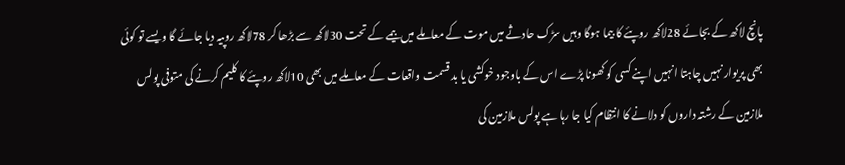پانچ لاکھ کے بجائے 28لاکھ روپئے کا بیما ہوگا وہیں سڑک حادثے میں موت کے معاملے میں بیمے کے تحت 30لاکھ سے بڑھا کر 78لاکھ روپیہ دیا جائے گا ویسے تو کوئی بھی پریوار نہیں چاہتا انہیں اپنے کسی کو کھونا پڑے اس کے باوجود خوکشی یا بد قسمت واقعات کے معاملے میں بھی 10لاکھ روپئے کا کلیم کرنے کی متوفی پولس ملازمین کے رشتہ داروں کو دلانے کا انتظام کیا جا رہا ہے پولس ملازمین کی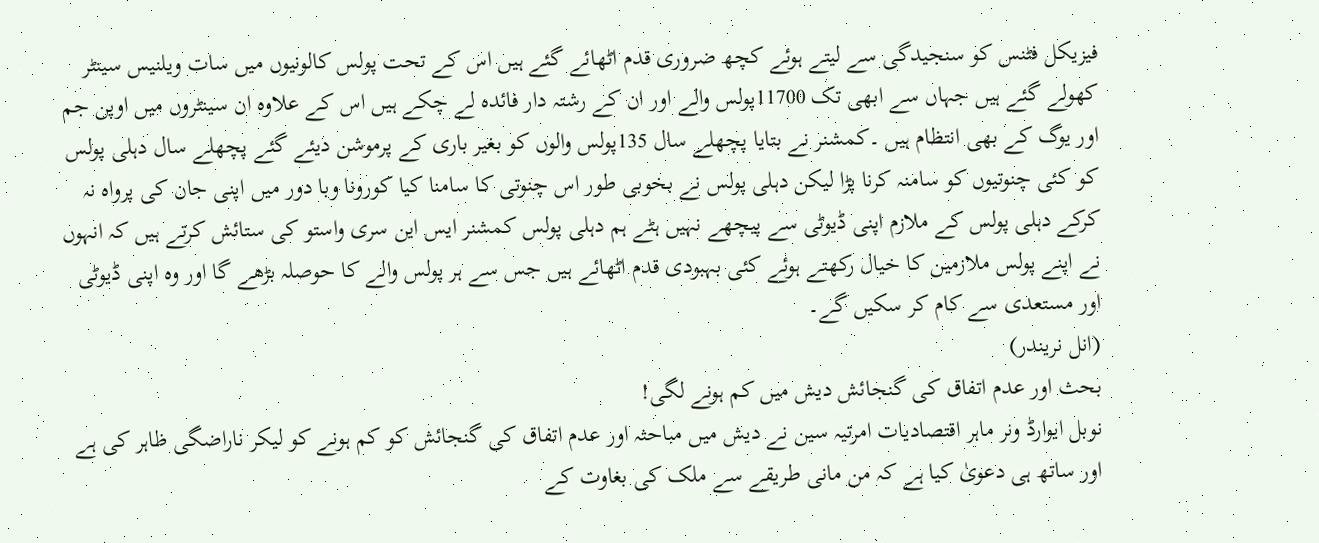فیزیکل فٹنس کو سنجیدگی سے لیتے ہوئے کچھ ضروری قدم اٹھائے گئے ہیں اس کے تحت پولس کالونیوں میں سات ویلنیس سینٹر کھولے گئے ہیں جہاں سے ابھی تک 11700پولس والے اور ان کے رشتہ دار فائدہ لے چکے ہیں اس کے علاوہ ان سینٹروں میں اوپن جم اور یوگ کے بھی انتظام ہیں ۔کمشنر نے بتایا پچھلے سال 135پولس والوں کو بغیر باری کے پرموشن دیئے گئے پچھلے سال دہلی پولس کو کئی چنوتیوں کو سامنہ کرنا پڑا لیکن دہلی پولس نے بخوبی طور اس چنوتی کا سامنا کیا کورونا وبا دور میں اپنی جان کی پرواہ نہ کرکے دہلی پولس کے ملازم اپنی ڈیوٹی سے پیچھے نہیں ہٹے ہم دہلی پولس کمشنر ایس این سری واستو کی ستائش کرتے ہیں کہ انہوں نے اپنے پولس ملازمین کا خیال رکھتے ہوئے کئی بہبودی قدم اٹھائے ہیں جس سے ہر پولس والے کا حوصلہ بڑھے گا اور وہ اپنی ڈیوٹی اور مستعدی سے کام کر سکیں گے۔
(انل نریندر)
بحث اور عدم اتفاق کی گنجائش دیش میں کم ہونے لگی!
نوبل ایوارڈ ونر ماہر اقتصادیات امرتیہ سین نے دیش میں مباحثہ اور عدم اتفاق کی گنجائش کو کم ہونے کو لیکر ناراضگی ظاہر کی ہے اور ساتھ ہی دعویٰ کیا ہے کہ من مانی طریقے سے ملک کی بغاوت کے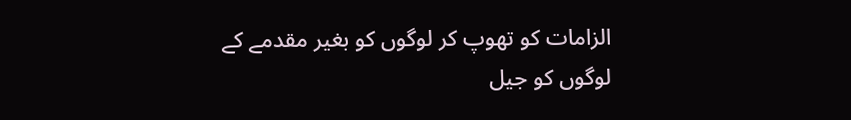الزامات کو تھوپ کر لوگوں کو بغیر مقدمے کے لوگوں کو جیل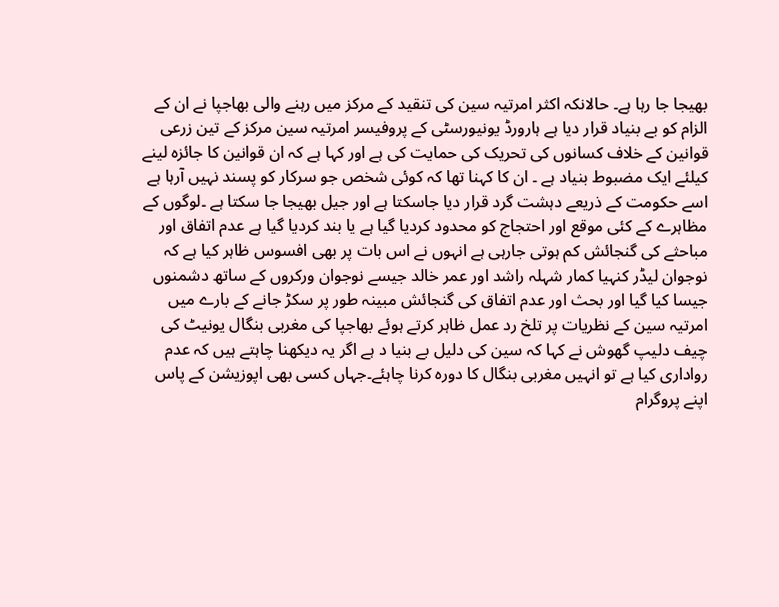بھیجا جا رہا ہے۔ حالانکہ اکثر امرتیہ سین کی تنقید کے مرکز میں رہنے والی بھاجپا نے ان کے الزام کو بے بنیاد قرار دیا ہے ہارورڈ یونیورسٹی کے پروفیسر امرتیہ سین مرکز کے تین زرعی قوانین کے خلاف کسانوں کی تحریک کی حمایت کی ہے اور کہا ہے کہ ان قوانین کا جائزہ لینے کیلئے ایک مضبوط بنیاد ہے ۔ ان کا کہنا تھا کہ کوئی شخص جو سرکار کو پسند نہیں آرہا ہے اسے حکومت کے ذریعے دہشت گرد قرار دیا جاسکتا ہے اور جیل بھیجا جا سکتا ہے ۔لوگوں کے مظاہرے کے کئی موقع اور احتجاج کو محدود کردیا گیا ہے یا بند کردیا گیا ہے عدم اتفاق اور مباحثے کی گنجائش کم ہوتی جارہی ہے انہوں نے اس بات پر بھی افسوس ظاہر کیا ہے کہ نوجوان لیڈر کنہیا کمار شہلہ راشد اور عمر خالد جیسے نوجوان ورکروں کے ساتھ دشمنوں جیسا کیا گیا اور بحث اور عدم اتفاق کی گنجائش مبینہ طور پر سکڑ جانے کے بارے میں امرتیہ سین کے نظریات پر تلخ رد عمل ظاہر کرتے ہوئے بھاجپا کی مغربی بنگال یونیٹ کی چیف دلیپ گھوش نے کہا کہ سین کی دلیل بے بنیا د ہے اگر یہ دیکھنا چاہتے ہیں کہ عدم رواداری کیا ہے تو انہیں مغربی بنگال کا دورہ کرنا چاہئے۔جہاں کسی بھی اپوزیشن کے پاس اپنے پروگرام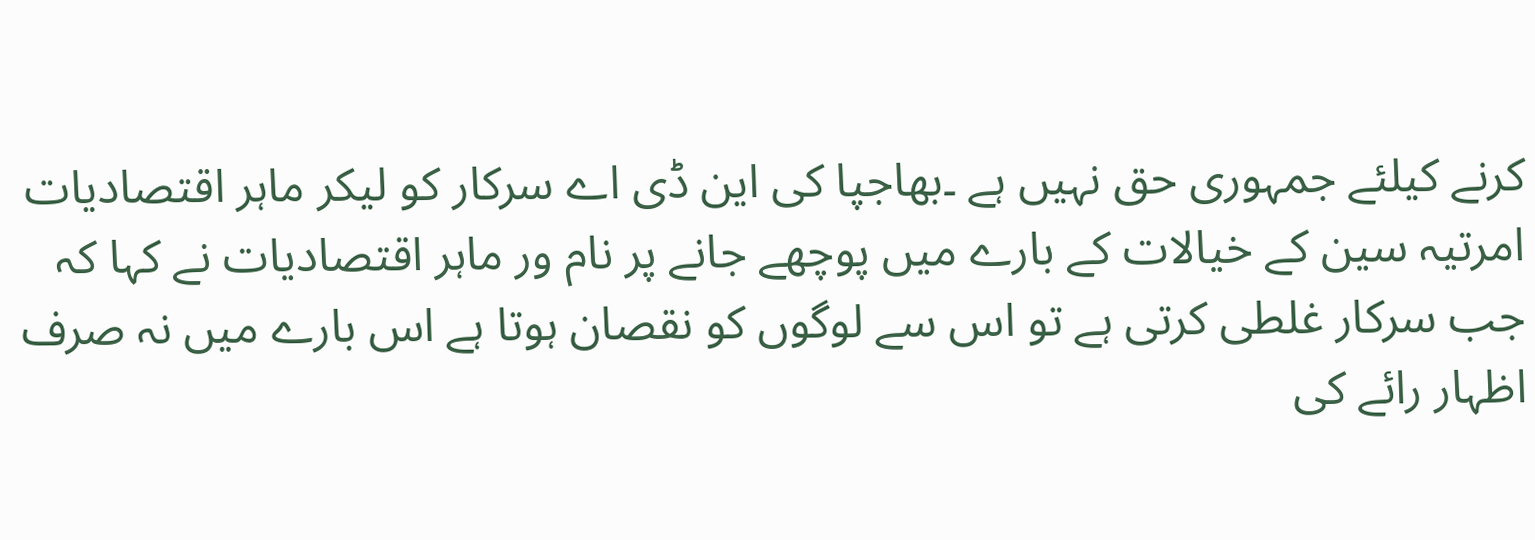کرنے کیلئے جمہوری حق نہیں ہے ۔بھاجپا کی این ڈی اے سرکار کو لیکر ماہر اقتصادیات امرتیہ سین کے خیالات کے بارے میں پوچھے جانے پر نام ور ماہر اقتصادیات نے کہا کہ جب سرکار غلطی کرتی ہے تو اس سے لوگوں کو نقصان ہوتا ہے اس بارے میں نہ صرف اظہار رائے کی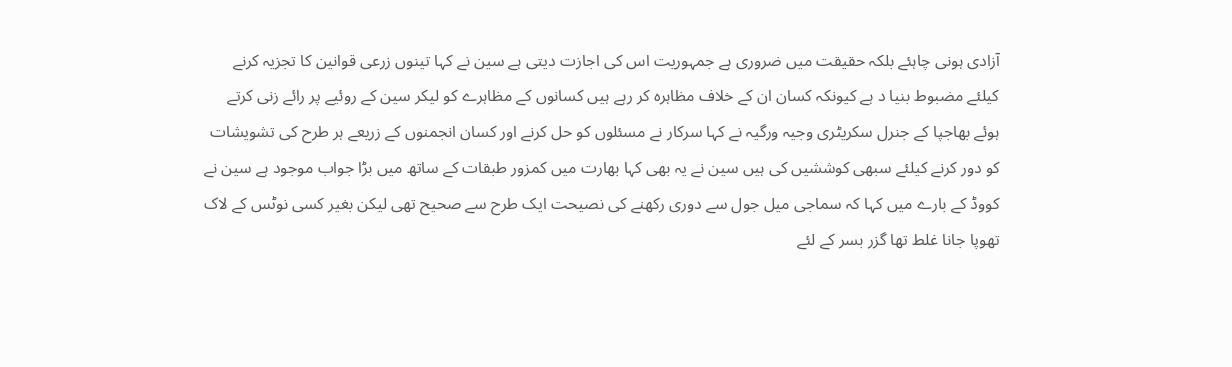آزادی ہونی چاہئے بلکہ حقیقت میں ضروری ہے جمہوریت اس کی اجازت دیتی ہے سین نے کہا تینوں زرعی قوانین کا تجزیہ کرنے کیلئے مضبوط بنیا د ہے کیونکہ کسان ان کے خلاف مظاہرہ کر رہے ہیں کسانوں کے مظاہرے کو لیکر سین کے روئیے پر رائے زنی کرتے ہوئے بھاجپا کے جنرل سکریٹری وجیہ ورگیہ نے کہا سرکار نے مسئلوں کو حل کرنے اور کسان انجمنوں کے زریعے ہر طرح کی تشویشات کو دور کرنے کیلئے سبھی کوششیں کی ہیں سین نے یہ بھی کہا بھارت میں کمزور طبقات کے ساتھ میں بڑا جواب موجود ہے سین نے کووڈ کے بارے میں کہا کہ سماجی میل جول سے دوری رکھنے کی نصیحت ایک طرح سے صحیح تھی لیکن بغیر کسی نوٹس کے لاک تھوپا جانا غلط تھا گزر بسر کے لئے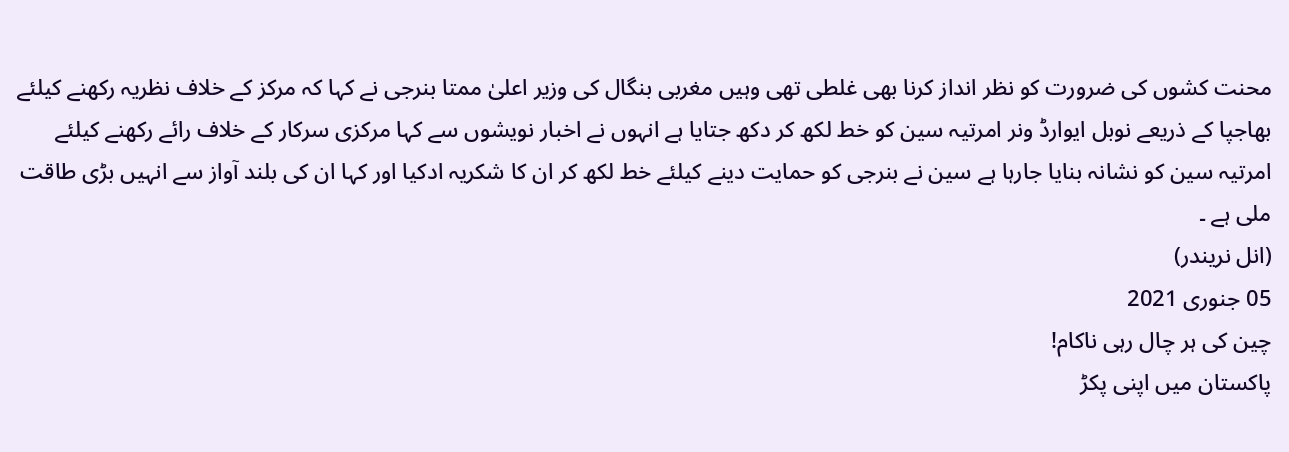محنت کشوں کی ضرورت کو نظر انداز کرنا بھی غلطی تھی وہیں مغربی بنگال کی وزیر اعلیٰ ممتا بنرجی نے کہا کہ مرکز کے خلاف نظریہ رکھنے کیلئے بھاجپا کے ذریعے نوبل ایوارڈ ونر امرتیہ سین کو خط لکھ کر دکھ جتایا ہے انہوں نے اخبار نویشوں سے کہا مرکزی سرکار کے خلاف رائے رکھنے کیلئے امرتیہ سین کو نشانہ بنایا جارہا ہے سین نے بنرجی کو حمایت دینے کیلئے خط لکھ کر ان کا شکریہ ادکیا اور کہا ان کی بلند آواز سے انہیں بڑی طاقت ملی ہے ۔
(انل نریندر)
05 جنوری 2021
چین کی ہر چال رہی ناکام!
پاکستان میں اپنی پکڑ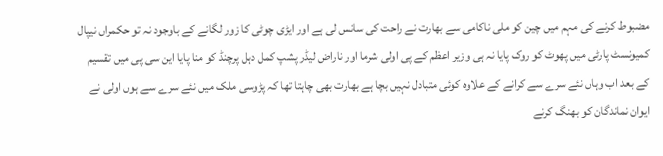مضبوط کرنے کی مہم میں چین کو ملی ناکامی سے بھارت نے راحت کی سانس لی ہے اور ایڑی چوٹی کا زور لگانے کے باوجود نہ تو حکمراں نیپال کمیونسٹ پارٹی میں پھوٹ کو روک پایا نہ ہی وزیر اعظم کے پی اولی شرما اور ناراض لیڈر پشپ کمل دہل پرچنڈ کو منا پایا این سی پی میں تقسیم کے بعد اب وہاں نئے سرے سے کرانے کے علاوہ کوئی متبادل نہیں بچا ہے بھارت بھی چاہتا تھا کہ پڑوسی ملک میں نئے سرے سے ہوں اولی نے ایوان نماندگان کو بھنگ کرنے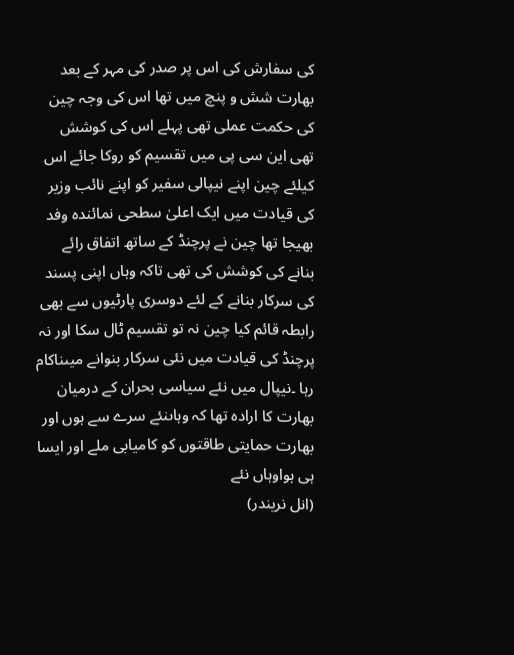کی سفارش کی اس پر صدر کی مہر کے بعد بھارت شش و پنچ میں تھا اس کی وجہ چین کی حکمت عملی تھی پہلے اس کی کوشش تھی این سی پی میں تقسیم کو روکا جائے اس کیلئے چین اپنے نیپالی سفیر کو اپنے نائب وزیر کی قیادت میں ایک اعلیٰ سطحی نمائندہ وفد بھیجا تھا چین نے پرچنڈ کے ساتھ اتفاق رائے بنانے کی کوشش کی تھی تاکہ وہاں اپنی پسند کی سرکار بنانے کے لئے دوسری پارٹیوں سے بھی رابطہ قائم کیا چین نہ تو تقسیم ٹال سکا اور نہ پرچنڈ کی قیادت میں نئی سرکار بنوانے میںناکام رہا ۔نیپال میں نئے سیاسی بحران کے درمیان بھارت کا ارادہ تھا کہ وہاںنئے سرے سے ہوں اور بھارت حمایتی طاقتوں کو کامیابی ملے اور ایسا ہی ہواوہاں نئے
(انل نریندر)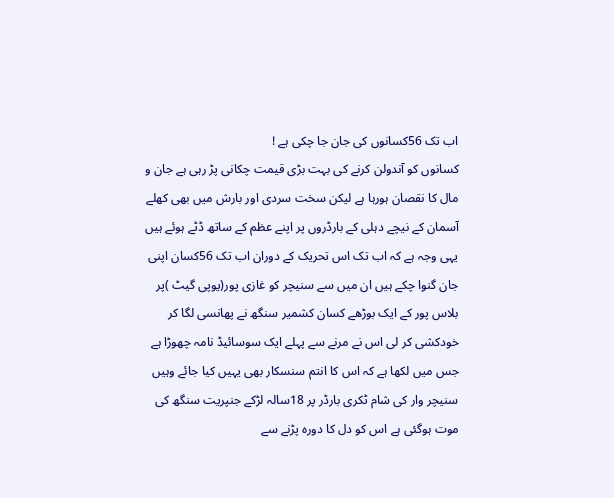اب تک 56کسانوں کی جان جا چکی ہے !
کسانوں کو آندولن کرنے کی بہت بڑی قیمت چکانی پڑ رہی ہے جان و مال کا نقصان ہورہا ہے لیکن سخت سردی اور بارش میں بھی کھلے آسمان کے نیچے دہلی کے بارڈروں پر اپنے عظم کے ساتھ ڈٹے ہوئے ہیں یہی وجہ ہے کہ اب تک اس تحریک کے دوران اب تک 56کسان اپنی جان گنوا چکے ہیں ان میں سے سنیچر کو غازی پور(یوپی گیٹ )پر بلاس پور کے ایک بوڑھے کسان کشمیر سنگھ نے پھانسی لگا کر خودکشی کر لی اس نے مرنے سے پہلے ایک سوسائیڈ نامہ چھوڑا ہے جس میں لکھا ہے کہ اس کا انتم سنسکار بھی یہیں کیا جائے وہیں سنیچر وار کی شام ٹکری بارڈر پر 18سالہ لڑکے جنپریت سنگھ کی موت ہوگئی ہے اس کو دل کا دورہ پڑنے سے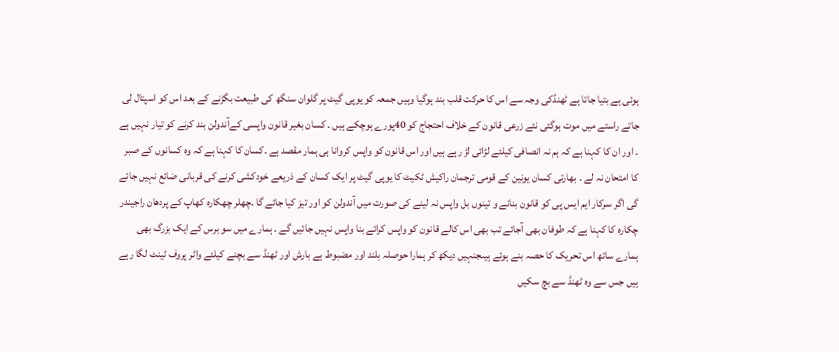ہوئی ہے بتیا جاتا ہے ٹھنڈکی وجہ سے اس کا حرکت قلب بند ہوگیا وہیں جمعہ کو یوپی گیٹ پر گلوان سنگھ کی طبیعت بگڑنے کے بعد اس کو اسپتال لی جاتے راستے میں موت ہوگئی نئے زرعی قانون کے خلاف احتجاج کو 40پورے ہوچکے ہیں ۔ کسان بغیر قانون واپسی کےآندولن بند کرنے کو تیار نہیں ہے ۔ اور ان کا کہنا ہے کہ ہم نہ انصافی کیلئے لڑائی لڑ رہے ہیں اور اس قانون کو واپس کروانا ہی ہمار مقصد ہے ۔کسان کا کہنا ہے کہ وہ کسانوں کے صبر کا امتحان نہ لے ۔ بھارتی کسان یونین کے قومی ترجمان راکیش ٹکیٹ کا یوپی گیٹ پر ایک کسان کے ذریعے خودکشی کرنے کی قربانی ضائع نہیں جائے گی اگر سرکار ایم ایس پی کو قانون بنانے و تینوں بل واپس نہ لینے کی صورت میں آندولن کو اور تیز کیا جائے گا ۔چھلر چھکارہ کھاپ کے پردھان راجیندر چکارہ کا کہنا ہے کہ طوفان بھی آجائے تب بھی اس کالے قانون کو واپس کرائے بنا واپس نہیں جائیں گے ۔ ہمارے میں سو برس کے ایک بزرگ بھی ہمارے ساتھ اس تحریک کا حصہ بنے ہوئے ہیںجنہیں دیکھ کر ہمارا حوصلہ بلند اور مضبوط ہے بارش اور ٹھنڈ سے بچنے کیلئے واٹر پروف ٹینٹ لگا رہے ہیں جس سے وہ ٹھنڈ سے بچ سکیں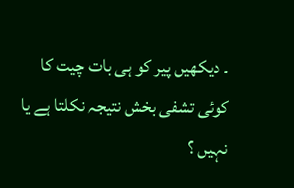۔ دیکھیں پیر کو ہی بات چیت کا کوئی تشفی بخش نتیجہ نکلتا ہے یا نہیں ؟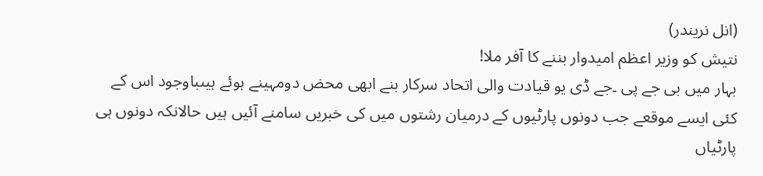(انل نریندر)
نتیش کو وزیر اعظم امیدوار بننے کا آفر ملا!
بہار میں بی جے پی ۔جے ڈی یو قیادت والی اتحاد سرکار بنے ابھی محض دومہینے ہوئے ہیںباوجود اس کے کئی ایسے موقعے جب دونوں پارٹیوں کے درمیان رشتوں میں کی خبریں سامنے آئیں ہیں حالانکہ دونوں ہی پارٹیاں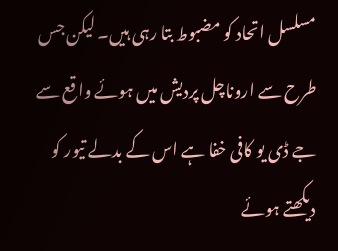مسلسل اتحاد کو مضبوط بتا رہی ہیں۔ لیکن جس طرح سے اروناچل پردیش میں ہوئے واقع سے جے ڈی یو کافی خفا ہے اس کے بدلے تیور کو دیکھتے ہوئے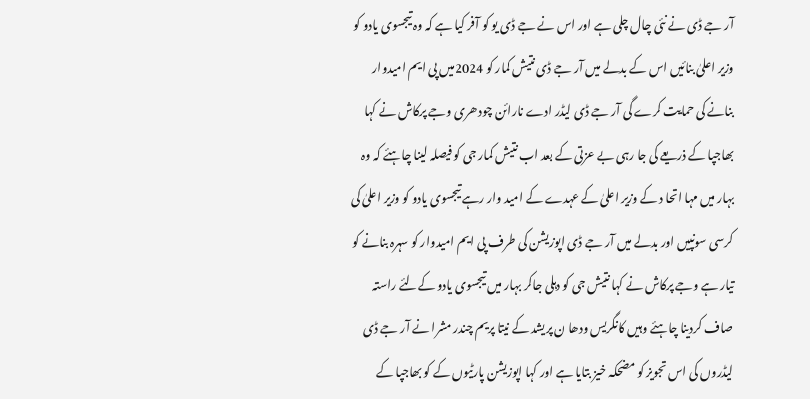آر جے ڈی نے نئی چال چلی ہے اور اس نے جے ڈی یو کو آفر کیا ہے کہ وہ تیجسوی یادو کو وزیر اعلیٰ بنائیں اس کے بدلے میں آر جے ڈی نتیش کمار کو 2024میں پی ایم امیدوار بنانے کی حمایت کرے گی آر جے ڈی لیڈر ادے نارائن چودھری وجے پرکاش نے کہا بھاجپا کے ذریعے کی جا رہی بے عزتی کے بعد اب نتیش کمار جی کو فیصلہ لینا چاہئے کہ وہ بہار میں مہا اتحا د کے وزیر اعلیٰ کے عہدے کے امید وار رہے تیجسوی یادو کو وزیر اعلیٰ کی کرسی سونپیں اور بدلے میں آر جے ڈی اپوزیشن کی طرف پی ایم امیدوار کو سہرہ بنانے کو تیار ہے وجے پرکاش نے کہا نتیش جی کو دہلی جاکر بہار میں تیجسوی یادو کےلئے راستہ صاف کردینا چاہئے وہیں کانگریس ودھا ن پریشد کے نیتا پریم چندر مشرا نے آر جے ڈی لیڈروں کی اس تجویز کو مضحکہ خیز بتایا ہے اور کہا اپوزیشن پارٹیوں کے کو بھاجپا کے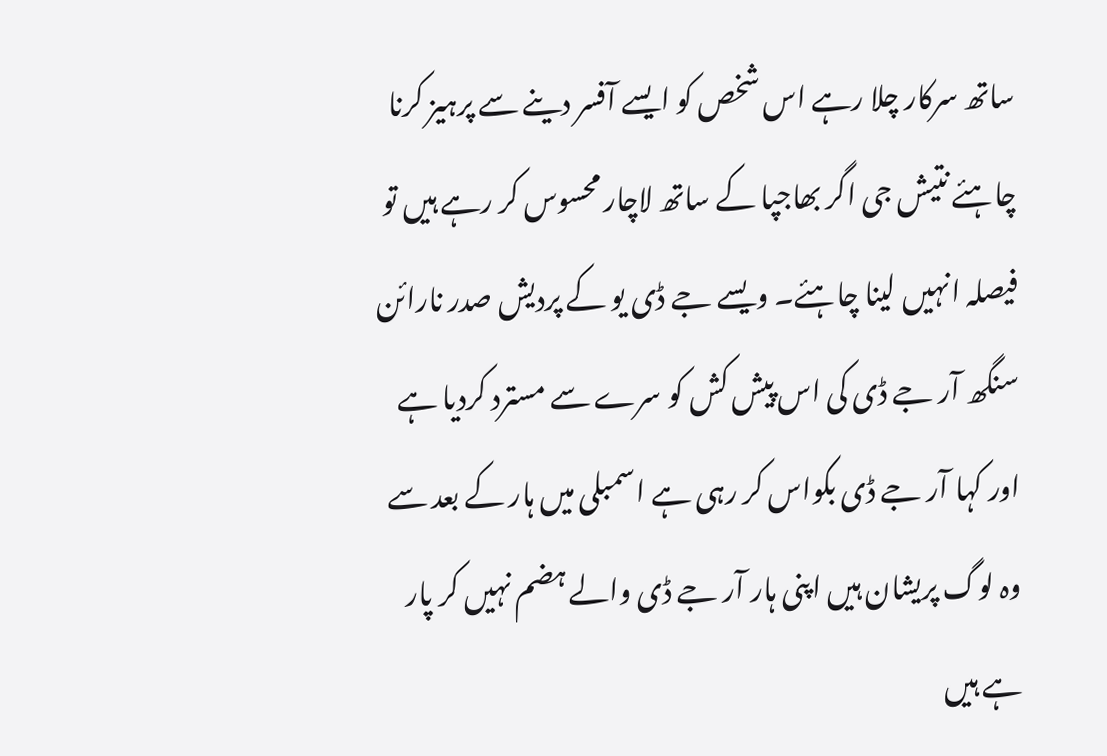ساتھ سرکار چلا رہے اس شخص کو ایسے آفسر دینے سے پرہیز کرنا چاہئے نتیش جی اگر بھاجپا کے ساتھ لاچار محسوس کر رہے ہیں تو فیصلہ انہیں لینا چاہئے۔ ویسے جے ڈی یو کے پردیش صدر نارائن سنگھ آر جے ڈی کی اس پیش کش کو سرے سے مسترد کردیا ہے اور کہا آر جے ڈی بکواس کر رہی ہے اسمبلی میں ہار کے بعد سے وہ لوگ پریشان ہیں اپنی ہار آر جے ڈی والے ہضم نہیں کر پار ہے ہیں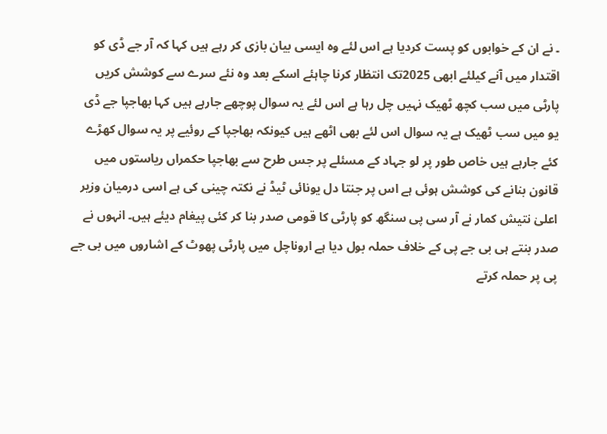۔ نے ان کے خوابوں کو پست کردیا ہے اس لئے وہ ایسی بیان بازی کر رہے ہیں کہا کہ آر جے ڈی کو اقتدار میں آنے کیلئے ابھی 2025تک انتظار کرنا چاہئے اسکے بعد وہ نئے سرے سے کوشش کریں پارٹی میں سب کچھ ٹھیک نہیں چل رہا ہے اس لئے یہ سوال پوچھے جارہے ہیں کہا بھاجپا جے ڈی یو میں سب ٹھیک ہے یہ سوال اس لئے بھی اٹھے ہیں کیونکہ بھاجپا کے روئیے پر یہ سوال کھڑے کئے جارہے ہیں خاص طور پر لو جہاد کے مسئلے پر جس طرح سے بھاجپا حکمراں ریاستوں میں قانون بنانے کی کوشش ہوئی ہے اس پر جنتا دل یونائی ٹیڈ نے نکتہ چینی کی ہے اسی درمیان وزیر اعلیٰ نتیش کمار نے آر سی پی سنگھ کو پارٹی کا قومی صدر بنا کر کئی پیغام دیئے ہیں۔ انہوں نے صدر بنتے ہی بی جے پی کے خلاف حملہ بول دیا ہے اروناچل میں پارٹی پھوٹ کے اشاروں میں بی جے پی پر حملہ کرتے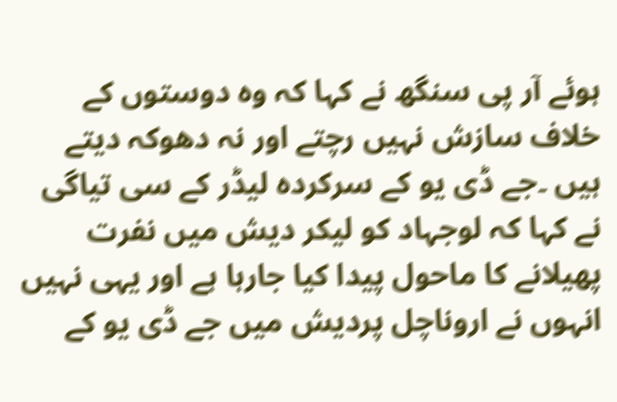ہوئے آر پی سنگھ نے کہا کہ وہ دوستوں کے خلاف سازش نہیں رچتے اور نہ دھوکہ دیتے ہیں ۔جے ڈی یو کے سرکردہ لیڈر کے سی تیاگی نے کہا کہ لوجہاد کو لیکر دیش میں نفرت پھیلانے کا ماحول پیدا کیا جارہا ہے اور یہی نہیں انہوں نے اروناچل پردیش میں جے ڈی یو کے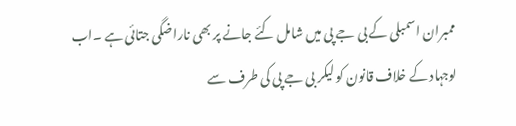ممبران اسمبلی کے بی جے پی میں شامل کئے جانے پر بھی ناراضگی جتائی ہے ۔اب لوجہاد کے خلاف قانون کو لیکر بی جے پی کی طرف سے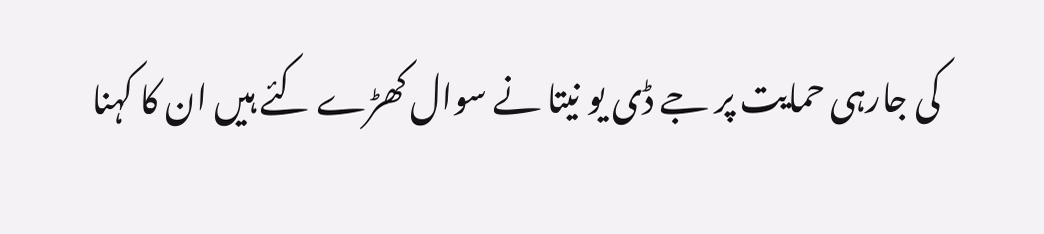کی جارہی حمایت پر جے ڈی یو نیتا نے سوال کھڑے کئے ہیں ان کا کہنا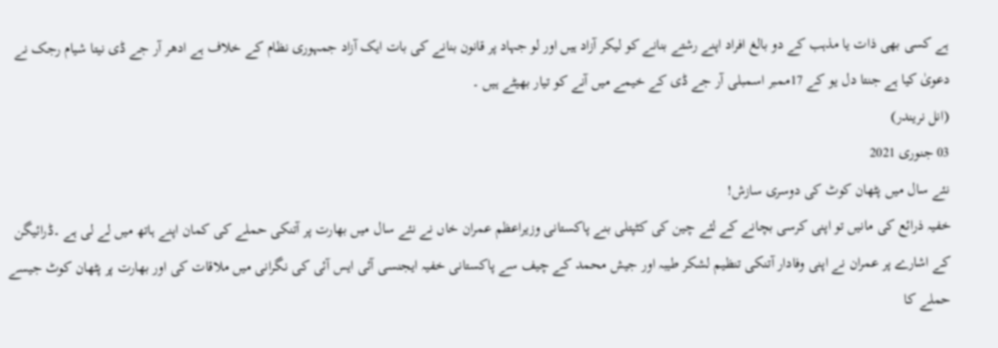ہے کسی بھی ذات یا مذہب کے دو بالغ افراد اپنے رشتے بنانے کو لیکر آزاد ہیں اور لو جہاد پر قانون بنانے کی بات ایک آزاد جمہوری نظام کے خلاف ہے ادھر آر جے ڈی نیتا شیام رجک نے دعویٰ کیا ہے جنتا دل یو کے 17ممبر اسمبلی آر جے ڈی کے خیمے میں آنے کو تیار بھیٹے ہیں ۔
(انل نریندر)
03 جنوری 2021
نئے سال میں پٹھان کوٹ کی دوسری سازش!
خفیہ ذرائع کی مانیں تو اپنی کرسی بچانے کے لئے چین کی کٹپتلی بنے پاکستانی وزیراعظم عمران خاں نے نئے سال میں بھارت پر آتنکی حملے کی کمان اپنے ہاتھ میں لے لی ہے ۔ڈرائیگن کے اشارے پر عمران نے اپنی وفادار آتنکی تنظیم لشکر طیبہ اور جیش محمد کے چیف سے پاکستانی خفیہ ایجنسی آئی ایس آئی کی نگرانی میں ملاقات کی اور بھارت پر پٹھان کوٹ جیسے حملے کا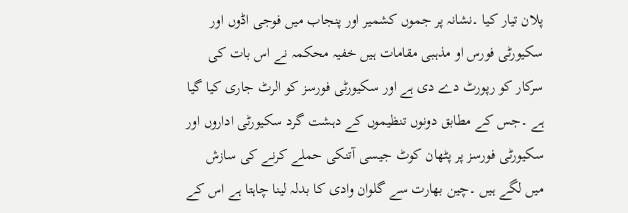پلان تیار کیا ۔نشانہ پر جموں کشمیر اور پنجاب میں فوجی اڈوں اور سکیورٹی فورس او مذہبی مقامات ہیں خفیہ محکمہ نے اس بات کی سرکار کو رپورٹ دے دی ہے اور سکیورٹی فورسز کو الرٹ جاری کیا گیا ہے ۔جس کے مطابق دونوں تنظیموں کے دہشت گرد سکیورٹی اداروں اور سکیورٹی فورسز پر پٹھان کوٹ جیسی آتنکی حملے کرنے کی سازش میں لگے ہیں ۔چین بھارت سے گلوان وادی کا بدلہ لینا چاہتا ہے اس کے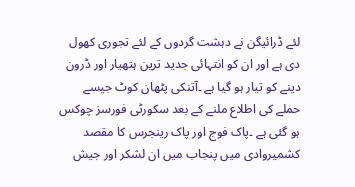لئے ڈرائیگن نے دہشت گردوں کے لئے تجوری کھول دی ہے اور ان کو انتہائی جدید ترین ہتھیار اور ڈرون دینے کو تیار ہو گیا ہے ۔آتنکی پٹھان کوٹ جیسے حملے کی اطلاع ملنے کے بعد سکورٹی فورسز چوکس ہو گئی ہے ۔پاک فوج اور پاک رینجرس کا مقصد کشمیروادی میں پنجاب میں ان لشکر اور جیش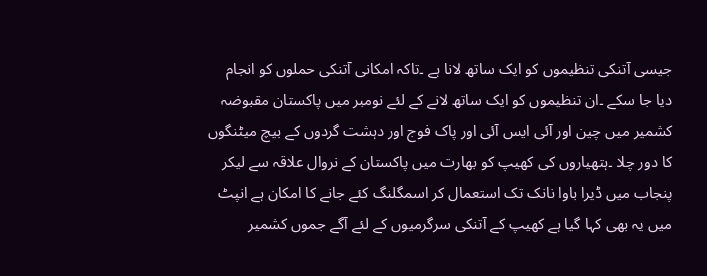جیسی آتنکی تنظیموں کو ایک ساتھ لانا ہے ۔تاکہ امکانی آتنکی حملوں کو انجام دیا جا سکے ۔ان تنظیموں کو ایک ساتھ لانے کے لئے نومبر میں پاکستان مقبوضہ کشمیر میں چین اور آئی ایس آئی اور پاک فوج اور دہشت گردوں کے بیچ میٹنگوں کا دور چلا ۔ہتھیاروں کی کھیپ کو بھارت میں پاکستان کے نروال علاقہ سے لیکر پنجاب میں ڈیرا باوا نانک تک استعمال کر اسمگلنگ کئے جانے کا امکان ہے انپٹ میں یہ بھی کہا گیا ہے کھیپ کے آتنکی سرگرمیوں کے لئے آگے جموں کشمیر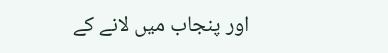اور پنجاب میں لانے کے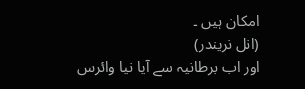امکان ہیں ۔
(انل نریندر)
اور اب برطانیہ سے آیا نیا وائرس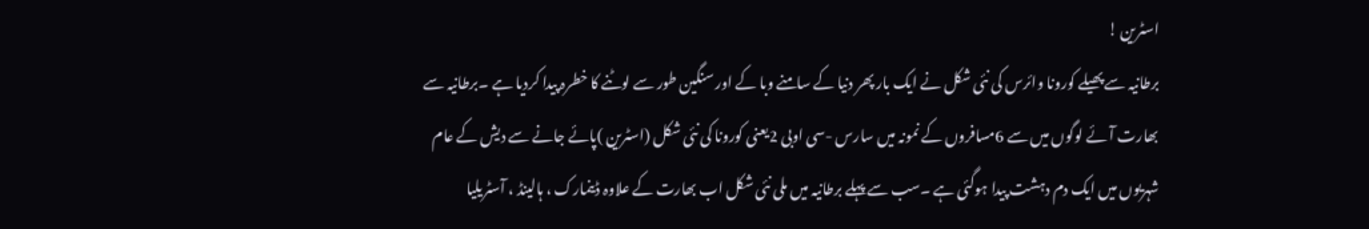اسٹرین !
برطانیہ سے پھیلے کورونا وائرس کی نئی شکل نے ایک بار پھر دنیا کے سامنے وبا کے اور سنگین طور سے لوٹنے کا خطرہ پیدا کردیا ہے ۔برطانیہ سے بھارت آئے لوگوں میں سے 6مسافروں کے نمونہ میں سارس -سی اوبی 2یعنی کورونا کی نئی شکل (اسٹرین )پائے جانے سے دیش کے عام شہریوں میں ایک دم دہشت پیدا ہوگئی ہے ۔سب سے پہلے برطانیہ میں ملی نئی شکل اب بھارت کے علاوہ ڈینمارک ، ہالینڈ ، آسٹریلیا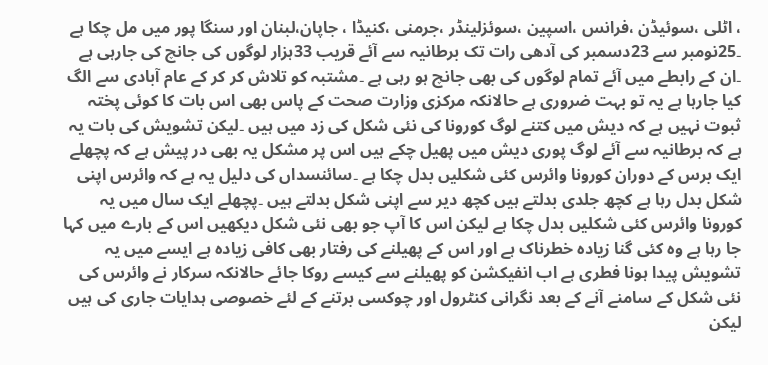، اٹلی ،سوئیڈن ،فرانس ،اسپین ،سوئزلینڈر ،جرمنی ،کنیڈا ، جاپان،لبنان اور سنگا پور میں مل چکا ہے ۔25نومبر سے 23دسمبر کی آدھی رات تک برطانیہ سے آئے قریب 33ہزار لوگوں کی جانچ کی جارہی ہے ۔ان کے رابطے میں آئے تمام لوگوں کی بھی جانچ ہو رہی ہے ۔مشتبہ کو تلاش کر کر کے عام آبادی سے الگ کیا جارہا ہے یہ تو بہت ضروری ہے حالانکہ مرکزی وزارت صحت کے پاس بھی اس بات کا کوئی پختہ ثبوت نہیں ہے کہ دیش میں کتنے لوگ کورونا کی نئی شکل کی زد میں ہیں ۔لیکن تشویش کی بات یہ ہے کہ برطانیہ سے آئے لوگ پوری دیش میں پھیل چکے ہیں اس پر مشکل یہ بھی در پیش ہے کہ پچھلے ایک برس کے دوران کورونا وائرس کئی شکلیں بدل چکا ہے ۔سائنسداں کی دلیل یہ ہے کہ وائرس اپنی شکل بدل رہا ہے کچھ جلدی بدلتے ہیں کچھ دیر سے اپنی شکل بدلتے ہیں ۔پچھلے ایک سال میں یہ کورونا وائرس کئی شکلیں بدل چکا ہے لیکن اس کا آپ جو بھی نئی شکل دیکھیں اس کے بارے میں کہا جا رہا ہے وہ کئی گنا زیادہ خطرناک ہے اور اس کے پھیلنے کی رفتار بھی کافی زیادہ ہے ایسے میں یہ تشویش پیدا ہونا فطری ہے اب انفیکشن کو پھیلنے سے کیسے روکا جائے حالانکہ سرکار نے وائرس کی نئی شکل کے سامنے آنے کے بعد نگرانی کنٹرول اور چوکسی برتنے کے لئے خصوصی ہدایات جاری کی ہیں لیکن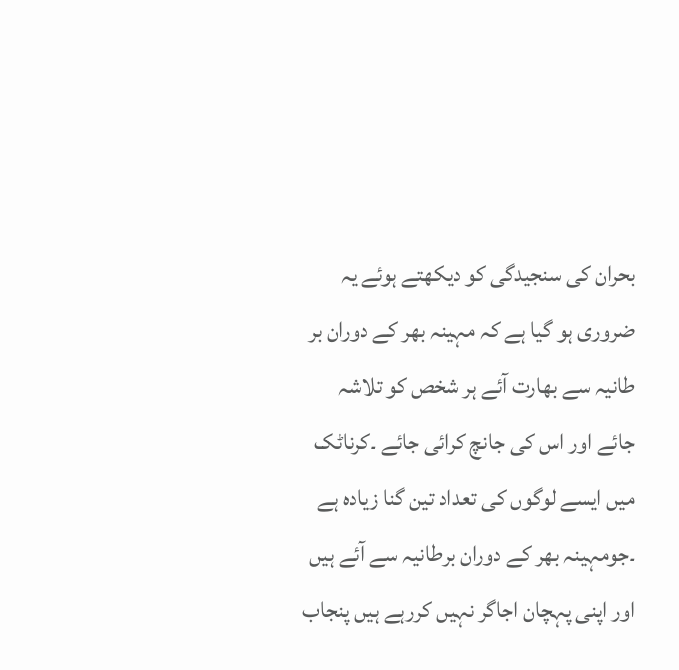بحران کی سنجیدگی کو دیکھتے ہوئے یہ ضروری ہو گیا ہے کہ مہینہ بھر کے دوران بر طانیہ سے بھارت آئے ہر شخص کو تلاشہ جائے اور اس کی جانچ کرائی جائے ۔کرناٹک میں ایسے لوگوں کی تعداد تین گنا زیادہ ہے ۔جومہینہ بھر کے دوران برطانیہ سے آئے ہیں اور اپنی پہچان اجاگر نہیں کررہے ہیں پنجاب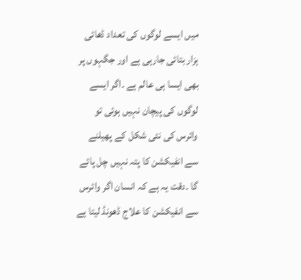میں ایسے لوگوں کی تعداد ڈھائی ہزار بتائی جارہی ہے اور جگہوں پر بھی ایسا ہی عالم ہے ۔اگر ایسے لوگوں کی پیچان نہیں ہوئی تو وائرس کی نئی شکل کے پھیلنے سے انفیکشن کا پتہ نہیں چل پائے گا ۔دقت یہ ہے کہ انسان اگر وائرس سے انفیکشن کا علاج ڈھونڈ لیتا ہے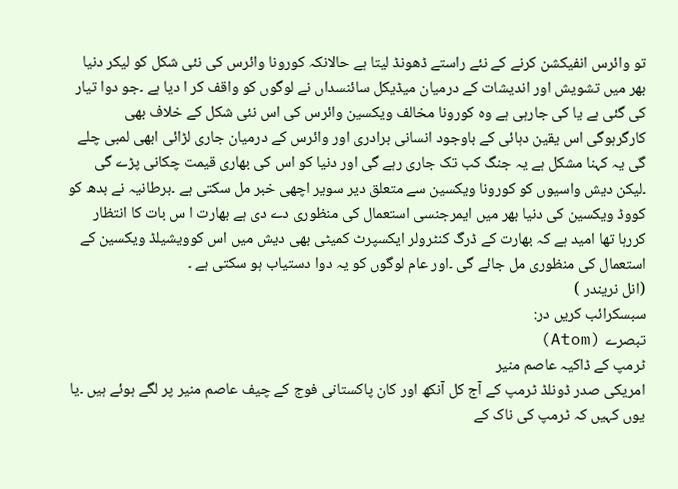تو وائرس انفیکشن کرنے کے نئے راستے ڈھونڈ لیتا ہے حالانکہ کورونا وائرس کی نئی شکل کو لیکر دنیا بھر میں تشویش اور اندیشات کے درمیان میڈیکل سائنسداں نے لوگوں کو واقف کر ا دیا ہے ۔جو دوا تیار کی گئی ہے یا کی جارہی ہے وہ کورونا مخالف ویکسین وائرس کی اس نئی شکل کے خلاف بھی کارگرہوگی اس یقین دہائی کے باوجود انسانی برادری اور وائرس کے درمیان جاری لڑائی ابھی لمبی چلے گی یہ کہنا مشکل ہے یہ جنگ کب تک جاری رہے گی اور دنیا کو اس کی بھاری قیمت چکانی پڑے گی ۔لیکن دیش واسیوں کو کورونا ویکسین سے متعلق دیر سویر اچھی خبر مل سکتی ہے ۔برطانیہ نے بدھ کو کووڈ ویکسین کی دنیا بھر میں ایمرجنسی استعمال کی منظوری دے دی ہے بھارت ا س بات کا انتظار کررہا تھا امید ہے کہ بھارت کے ڈرگ کنٹرولر ایکسپرٹ کمیٹی بھی دیش میں اس کوویشیلڈ ویکسین کے استعمال کی منظوری مل جائے گی ۔اور عام لوگوں کو یہ دوا دستیاب ہو سکتی ہے ۔
(انل نریندر )
سبسکرائب کریں در:
تبصرے (Atom)
ٹرمپ کے ڈاکیہ عاصم منیر
امریکی صدر ڈونلڈ ٹرمپ کے آج کل آنکھ اور کان پاکستانی فوج کے چیف عاصم منیر پر لگے ہوئے ہیں ۔یا یوں کہیں کہ ٹرمپ کی ناک کے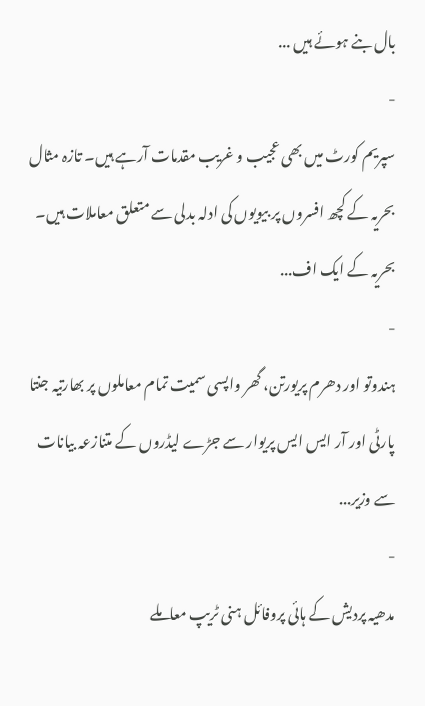بال بنے ہوئے ہیں ...
-
سپریم کورٹ میں بھی عجیب و غریب مقدمات آرہے ہیں۔ تازہ مثال بحریہ کے کچھ افسروں پر بیویوں کی ادلہ بدلی سے متعلق معاملات ہیں۔ بحریہ کے ایک اف...
-
ہندوتو اور دھرم پریورتن، گھر واپسی سمیت تمام معاملوں پر بھارتیہ جنتا پارٹی اور آر ایس ایس پریوار سے جڑے لیڈروں کے متنازعہ بیانات سے وزیر...
-
مدھیہ پردیش کے ہائی پروفائل ہنی ٹریپ معاملے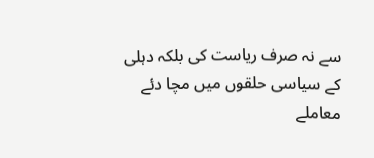سے نہ صرف ریاست کی بلکہ دہلی کے سیاسی حلقوں میں مچا دئے معاملے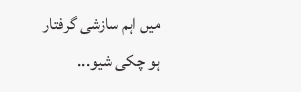میں اہم سازشی گرفتار ہو چکی شیو...